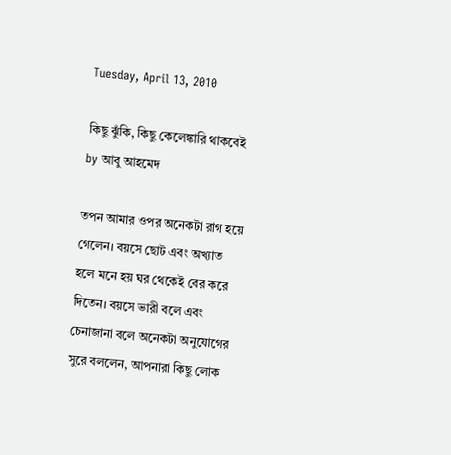Tuesday, April 13, 2010

কিছু ঝুঁকি, কিছু কেলেঙ্কারি থাকবেই by আবু আহমেদ

তপন আমার ওপর অনেকটা রাগ হয়ে গেলেন। বয়সে ছোট এবং অখ্যাত হলে মনে হয় ঘর থেকেই বের করে দিতেন। বয়সে ভারী বলে এবং চেনাজানা বলে অনেকটা অনুযোগের সুরে বললেন, আপনারা কিছু লোক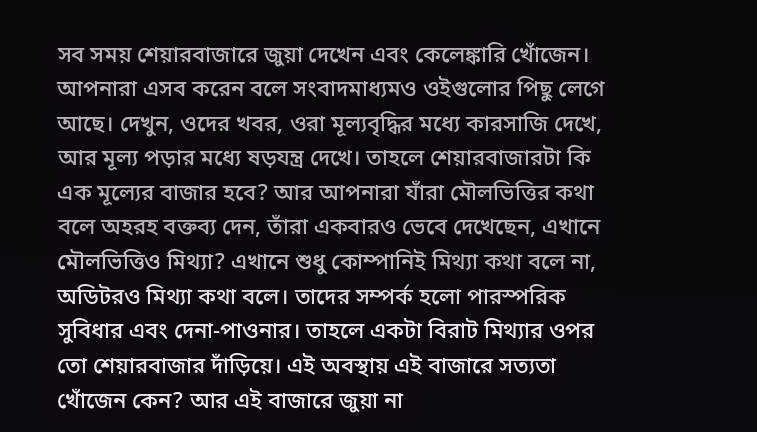সব সময় শেয়ারবাজারে জুয়া দেখেন এবং কেলেঙ্কারি খোঁজেন। আপনারা এসব করেন বলে সংবাদমাধ্যমও ওইগুলোর পিছু লেগে আছে। দেখুন, ওদের খবর, ওরা মূল্যবৃদ্ধির মধ্যে কারসাজি দেখে, আর মূল্য পড়ার মধ্যে ষড়যন্ত্র দেখে। তাহলে শেয়ারবাজারটা কি এক মূল্যের বাজার হবে? আর আপনারা যাঁরা মৌলভিত্তির কথা বলে অহরহ বক্তব্য দেন, তাঁরা একবারও ভেবে দেখেছেন, এখানে মৌলভিত্তিও মিথ্যা? এখানে শুধু কোম্পানিই মিথ্যা কথা বলে না, অডিটরও মিথ্যা কথা বলে। তাদের সম্পর্ক হলো পারস্পরিক সুবিধার এবং দেনা-পাওনার। তাহলে একটা বিরাট মিথ্যার ওপর তো শেয়ারবাজার দাঁড়িয়ে। এই অবস্থায় এই বাজারে সত্যতা খোঁজেন কেন? আর এই বাজারে জুয়া না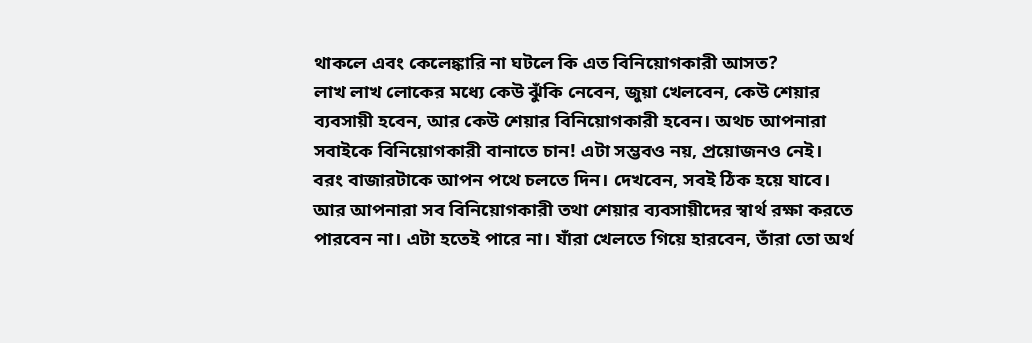থাকলে এবং কেলেঙ্কারি না ঘটলে কি এত বিনিয়োগকারী আসত?
লাখ লাখ লোকের মধ্যে কেউ ঝুঁকি নেবেন, জুয়া খেলবেন, কেউ শেয়ার ব্যবসায়ী হবেন, আর কেউ শেয়ার বিনিয়োগকারী হবেন। অথচ আপনারা সবাইকে বিনিয়োগকারী বানাতে চান! এটা সম্ভবও নয়, প্রয়োজনও নেই। বরং বাজারটাকে আপন পথে চলতে দিন। দেখবেন, সবই ঠিক হয়ে যাবে। আর আপনারা সব বিনিয়োগকারী তথা শেয়ার ব্যবসায়ীদের স্বার্থ রক্ষা করতে পারবেন না। এটা হতেই পারে না। যাঁরা খেলতে গিয়ে হারবেন, তাঁরা তো অর্থ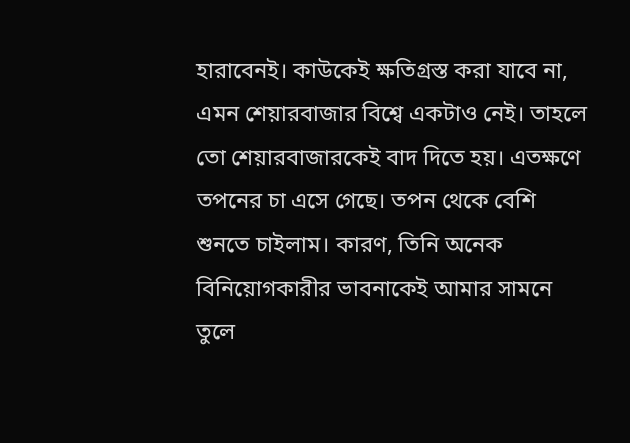হারাবেনই। কাউকেই ক্ষতিগ্রস্ত করা যাবে না, এমন শেয়ারবাজার বিশ্বে একটাও নেই। তাহলে তো শেয়ারবাজারকেই বাদ দিতে হয়। এতক্ষণে তপনের চা এসে গেছে। তপন থেকে বেশি শুনতে চাইলাম। কারণ, তিনি অনেক বিনিয়োগকারীর ভাবনাকেই আমার সামনে তুলে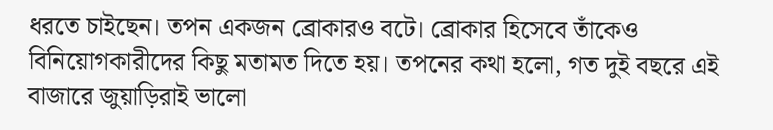ধরতে চাইছেন। তপন একজন ব্রোকারও বটে। ব্রোকার হিসেবে তাঁকেও বিনিয়োগকারীদের কিছু মতামত দিতে হয়। তপনের কথা হলো, গত দুই বছরে এই বাজারে জুয়াড়িরাই ভালো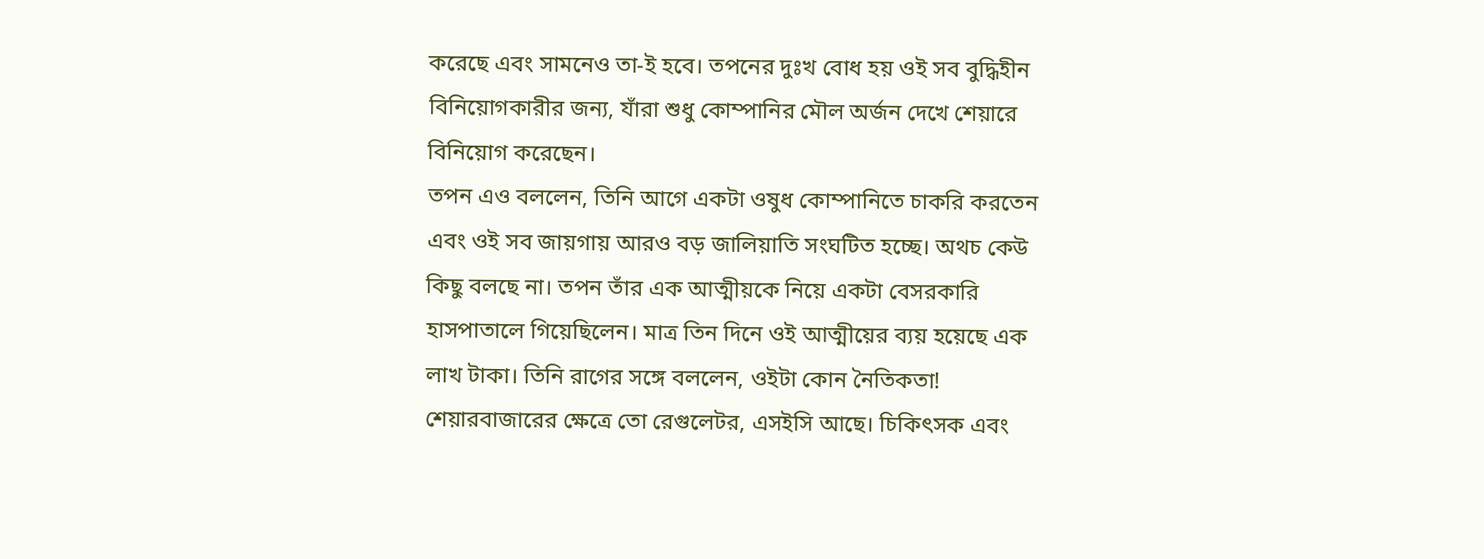করেছে এবং সামনেও তা-ই হবে। তপনের দুঃখ বোধ হয় ওই সব বুদ্ধিহীন বিনিয়োগকারীর জন্য, যাঁরা শুধু কোম্পানির মৌল অর্জন দেখে শেয়ারে বিনিয়োগ করেছেন।
তপন এও বললেন, তিনি আগে একটা ওষুধ কোম্পানিতে চাকরি করতেন এবং ওই সব জায়গায় আরও বড় জালিয়াতি সংঘটিত হচ্ছে। অথচ কেউ কিছু বলছে না। তপন তাঁর এক আত্মীয়কে নিয়ে একটা বেসরকারি হাসপাতালে গিয়েছিলেন। মাত্র তিন দিনে ওই আত্মীয়ের ব্যয় হয়েছে এক লাখ টাকা। তিনি রাগের সঙ্গে বললেন, ওইটা কোন নৈতিকতা! শেয়ারবাজারের ক্ষেত্রে তো রেগুলেটর, এসইসি আছে। চিকিৎসক এবং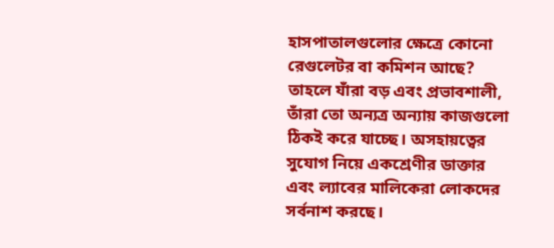হাসপাতালগুলোর ক্ষেত্রে কোনো রেগুলেটর বা কমিশন আছে? তাহলে যাঁরা বড় এবং প্রভাবশালী, তাঁরা তো অন্যত্র অন্যায় কাজগুলো ঠিকই করে যাচ্ছে। অসহায়ত্বের সুযোগ নিয়ে একশ্রেণীর ডাক্তার এবং ল্যাবের মালিকেরা লোকদের সর্বনাশ করছে।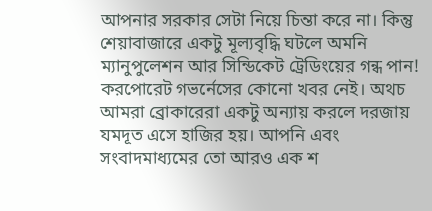আপনার সরকার সেটা নিয়ে চিন্তা করে না। কিন্তু শেয়াবাজারে একটু মূল্যবৃদ্ধি ঘটলে অমনি ম্যানুপুলেশন আর সিন্ডিকেট ট্রেডিংয়ের গন্ধ পান!
করপোরেট গভর্নেসের কোনো খবর নেই। অথচ আমরা ব্রোকারেরা একটু অন্যায় করলে দরজায় যমদূত এসে হাজির হয়। আপনি এবং সংবাদমাধ্যমের তো আরও এক শ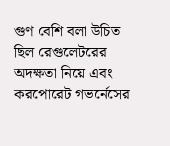গুণ বেশি বলা উচিত ছিল রেগুলেটরের অদক্ষতা নিয়ে এবং করপোরেট গভর্নেসের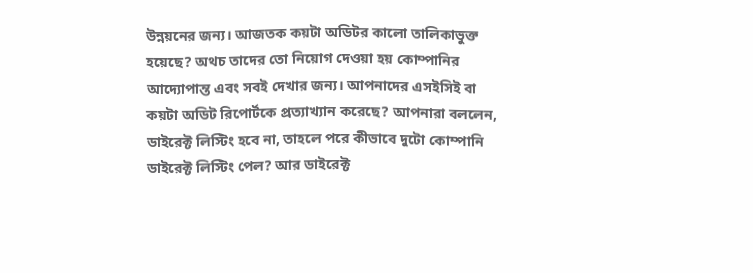উন্নয়নের জন্য। আজতক কয়টা অডিটর কালো তালিকাভুক্ত হয়েছে? অথচ তাদের তো নিয়োগ দেওয়া হয় কোম্পানির আদ্যোপান্ত এবং সবই দেখার জন্য। আপনাদের এসইসিই বা কয়টা অডিট রিপোর্টকে প্রত্যাখ্যান করেছে? আপনারা বললেন, ডাইরেক্ট লিস্টিং হবে না, তাহলে পরে কীভাবে দুটো কোম্পানি ডাইরেক্ট লিস্টিং পেল? আর ডাইরেক্ট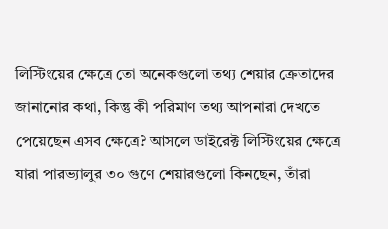লিস্টিংয়ের ক্ষেত্রে তো অনেকগুলো তথ্য শেয়ার ক্রেতাদের জানানোর কথা, কিন্তু কী পরিমাণ তথ্য আপনারা দেখতে পেয়েছেন এসব ক্ষেত্রে? আসলে ডাইরেক্ট লিস্টিংয়ের ক্ষেত্রে যারা পারভ্যালুর ৩০ গুণে শেয়ারগুলো কিনছেন, তাঁরা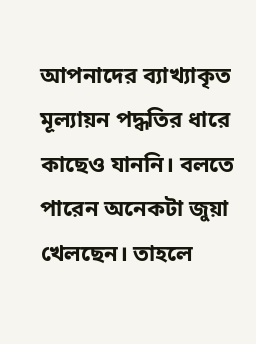আপনাদের ব্যাখ্যাকৃত মূল্যায়ন পদ্ধতির ধারে কাছেও যাননি। বলতে পারেন অনেকটা জুয়া খেলছেন। তাহলে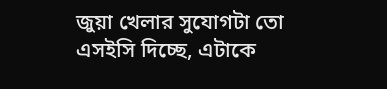জুয়া খেলার সুযোগটা তো এসইসি দিচ্ছে, এটাকে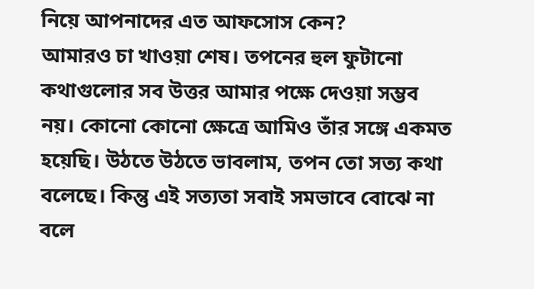নিয়ে আপনাদের এত আফসোস কেন?
আমারও চা খাওয়া শেষ। তপনের হুল ফুটানো কথাগুলোর সব উত্তর আমার পক্ষে দেওয়া সম্ভব নয়। কোনো কোনো ক্ষেত্রে আমিও তাঁর সঙ্গে একমত হয়েছি। উঠতে উঠতে ভাবলাম, তপন তো সত্য কথা বলেছে। কিন্তু এই সত্যতা সবাই সমভাবে বোঝে না বলে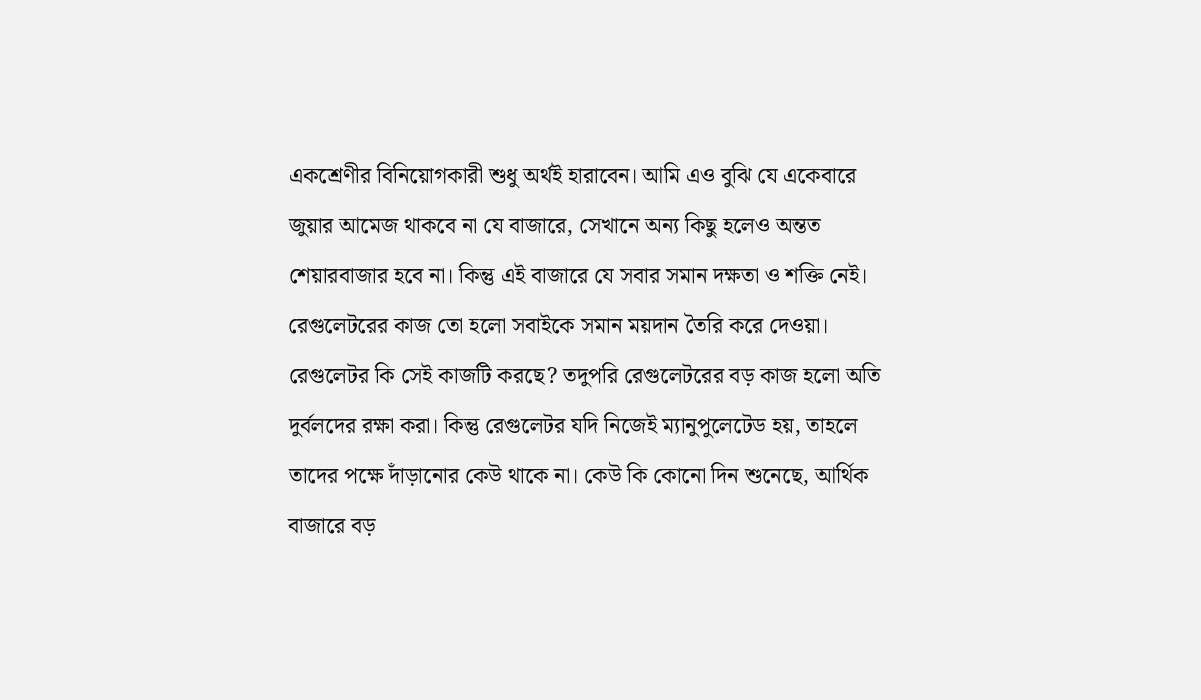একশ্রেণীর বিনিয়োগকারী শুধু অর্থই হারাবেন। আমি এও বুঝি যে একেবারে জুয়ার আমেজ থাকবে না যে বাজারে, সেখানে অন্য কিছু হলেও অন্তত শেয়ারবাজার হবে না। কিন্তু এই বাজারে যে সবার সমান দক্ষতা ও শক্তি নেই। রেগুলেটরের কাজ তো হলো সবাইকে সমান ময়দান তৈরি করে দেওয়া। রেগুলেটর কি সেই কাজটি করছে? তদুপরি রেগুলেটরের বড় কাজ হলো অতি দুর্বলদের রক্ষা করা। কিন্তু রেগুলেটর যদি নিজেই ম্যানুপুলেটেড হয়, তাহলে তাদের পক্ষে দাঁড়ানোর কেউ থাকে না। কেউ কি কোনো দিন শুনেছে, আর্থিক বাজারে বড়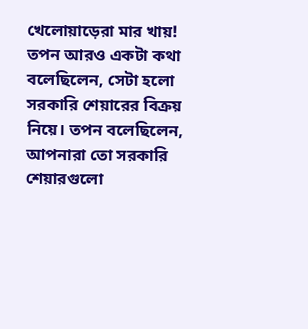খেলোয়াড়েরা মার খায়!
তপন আরও একটা কথা বলেছিলেন, সেটা হলো সরকারি শেয়ারের বিক্রয় নিয়ে। তপন বলেছিলেন, আপনারা তো সরকারি শেয়ারগুলো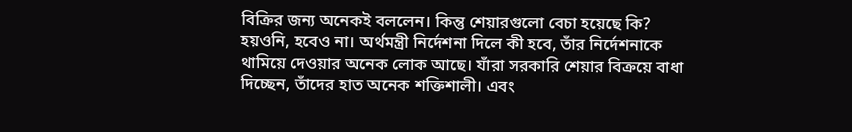বিক্রির জন্য অনেকই বললেন। কিন্তু শেয়ারগুলো বেচা হয়েছে কি? হয়ওনি, হবেও না। অর্থমন্ত্রী নির্দেশনা দিলে কী হবে, তাঁর নির্দেশনাকে থামিয়ে দেওয়ার অনেক লোক আছে। যাঁরা সরকারি শেয়ার বিক্রয়ে বাধা দিচ্ছেন, তাঁদের হাত অনেক শক্তিশালী। এবং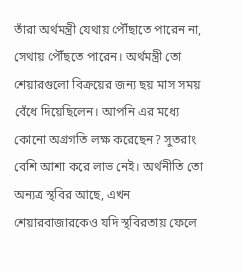তাঁরা অর্থমন্ত্রী যেথায় পৌঁছাতে পারেন না, সেথায় পৌঁছতে পারেন। অর্থমন্ত্রী তো শেয়ারগুলো বিক্রয়ের জন্য ছয় মাস সময় বেঁধে দিয়েছিলেন। আপনি এর মধ্যে কোনো অগ্রগতি লক্ষ করেছেন? সুতরাং বেশি আশা করে লাভ নেই। অর্থনীতি তো অন্যত্র স্থবির আছে, এখন শেয়ারবাজারকেও যদি স্থবিরতায় ফেলে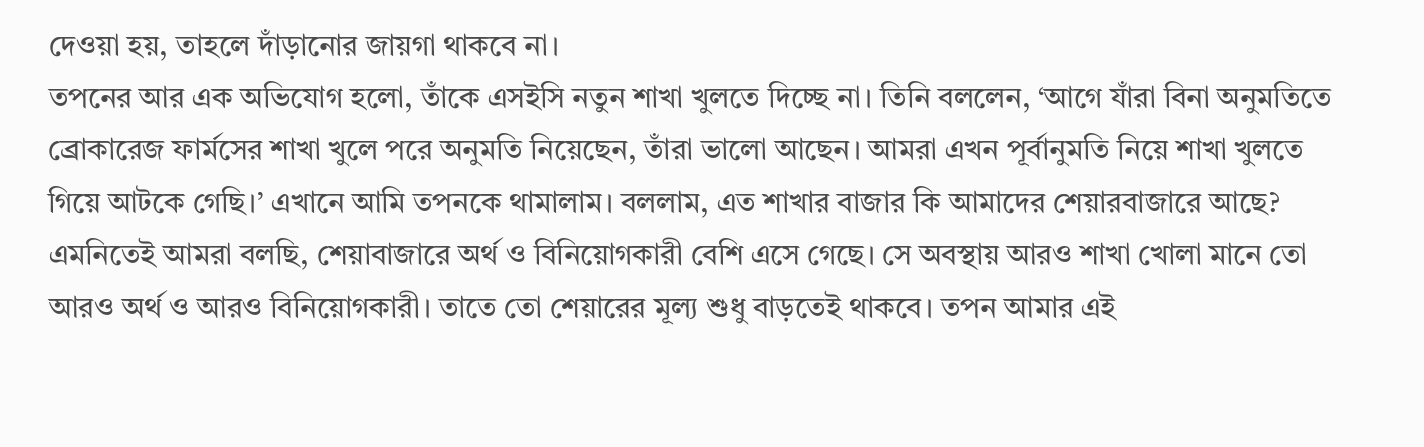দেওয়া হয়, তাহলে দাঁড়ানোর জায়গা থাকবে না।
তপনের আর এক অভিযোগ হলো, তাঁকে এসইসি নতুন শাখা খুলতে দিচ্ছে না। তিনি বললেন, ‘আগে যাঁরা বিনা অনুমতিতে ব্রোকারেজ ফার্মসের শাখা খুলে পরে অনুমতি নিয়েছেন, তাঁরা ভালো আছেন। আমরা এখন পূর্বানুমতি নিয়ে শাখা খুলতে গিয়ে আটকে গেছি।’ এখানে আমি তপনকে থামালাম। বললাম, এত শাখার বাজার কি আমাদের শেয়ারবাজারে আছে? এমনিতেই আমরা বলছি, শেয়াবাজারে অর্থ ও বিনিয়োগকারী বেশি এসে গেছে। সে অবস্থায় আরও শাখা খোলা মানে তো আরও অর্থ ও আরও বিনিয়োগকারী। তাতে তো শেয়ারের মূল্য শুধু বাড়তেই থাকবে। তপন আমার এই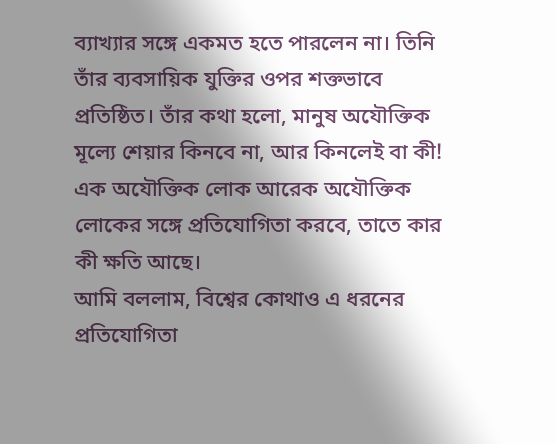ব্যাখ্যার সঙ্গে একমত হতে পারলেন না। তিনি তাঁর ব্যবসায়িক যুক্তির ওপর শক্তভাবে প্রতিষ্ঠিত। তাঁর কথা হলো, মানুষ অযৌক্তিক মূল্যে শেয়ার কিনবে না, আর কিনলেই বা কী! এক অযৌক্তিক লোক আরেক অযৌক্তিক লোকের সঙ্গে প্রতিযোগিতা করবে, তাতে কার কী ক্ষতি আছে।
আমি বললাম, বিশ্বের কোথাও এ ধরনের প্রতিযোগিতা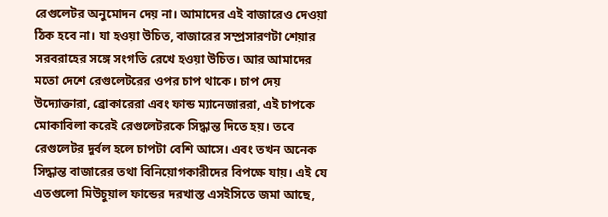রেগুলেটর অনুমোদন দেয় না। আমাদের এই বাজারেও দেওয়া ঠিক হবে না। যা হওয়া উচিত, বাজারের সম্প্রসারণটা শেয়ার সরবরাহের সঙ্গে সংগতি রেখে হওয়া উচিত। আর আমাদের মতো দেশে রেগুলেটরের ওপর চাপ থাকে। চাপ দেয় উদ্যোক্তারা, ব্রোকারেরা এবং ফান্ড ম্যানেজাররা, এই চাপকে মোকাবিলা করেই রেগুলেটরকে সিদ্ধান্ত দিতে হয়। তবে রেগুলেটর দুর্বল হলে চাপটা বেশি আসে। এবং তখন অনেক সিদ্ধান্ত বাজারের তথা বিনিয়োগকারীদের বিপক্ষে যায়। এই যে এতগুলো মিউচুয়াল ফান্ডের দরখাস্ত এসইসিতে জমা আছে,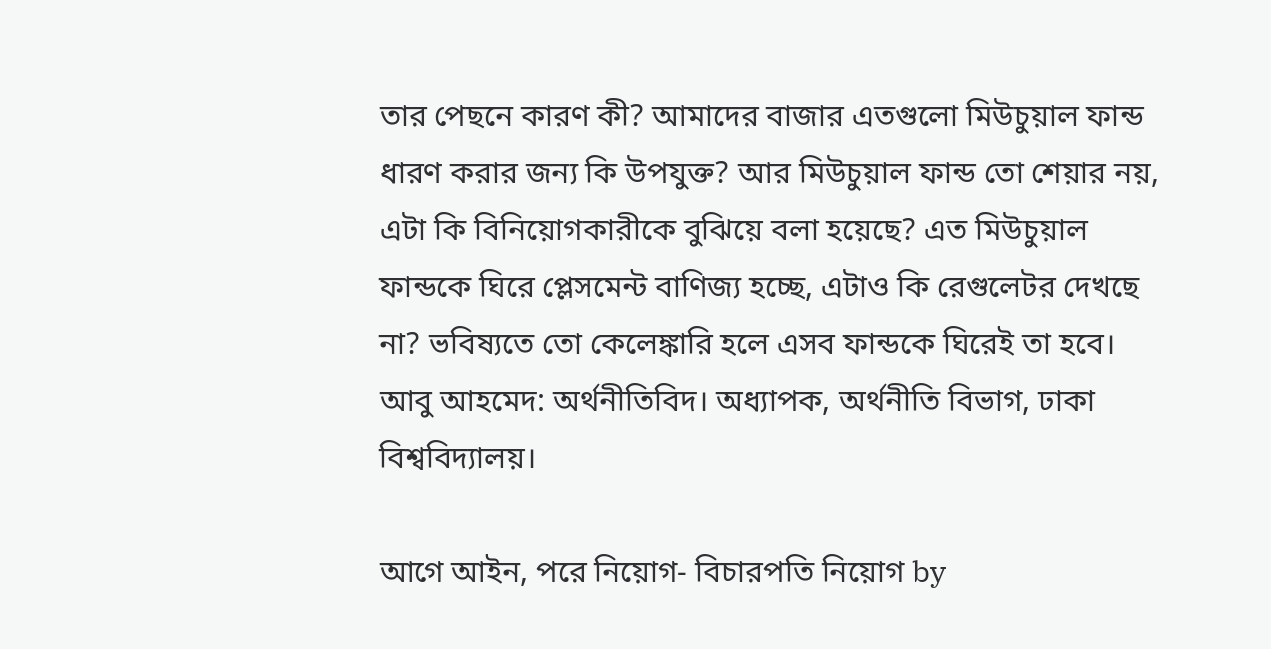তার পেছনে কারণ কী? আমাদের বাজার এতগুলো মিউচুয়াল ফান্ড ধারণ করার জন্য কি উপযুক্ত? আর মিউচুয়াল ফান্ড তো শেয়ার নয়, এটা কি বিনিয়োগকারীকে বুঝিয়ে বলা হয়েছে? এত মিউচুয়াল ফান্ডকে ঘিরে প্লেসমেন্ট বাণিজ্য হচ্ছে, এটাও কি রেগুলেটর দেখছে না? ভবিষ্যতে তো কেলেঙ্কারি হলে এসব ফান্ডকে ঘিরেই তা হবে।
আবু আহমেদ: অর্থনীতিবিদ। অধ্যাপক, অর্থনীতি বিভাগ, ঢাকা বিশ্ববিদ্যালয়।

আগে আইন, পরে নিয়োগ- বিচারপতি নিয়োগ by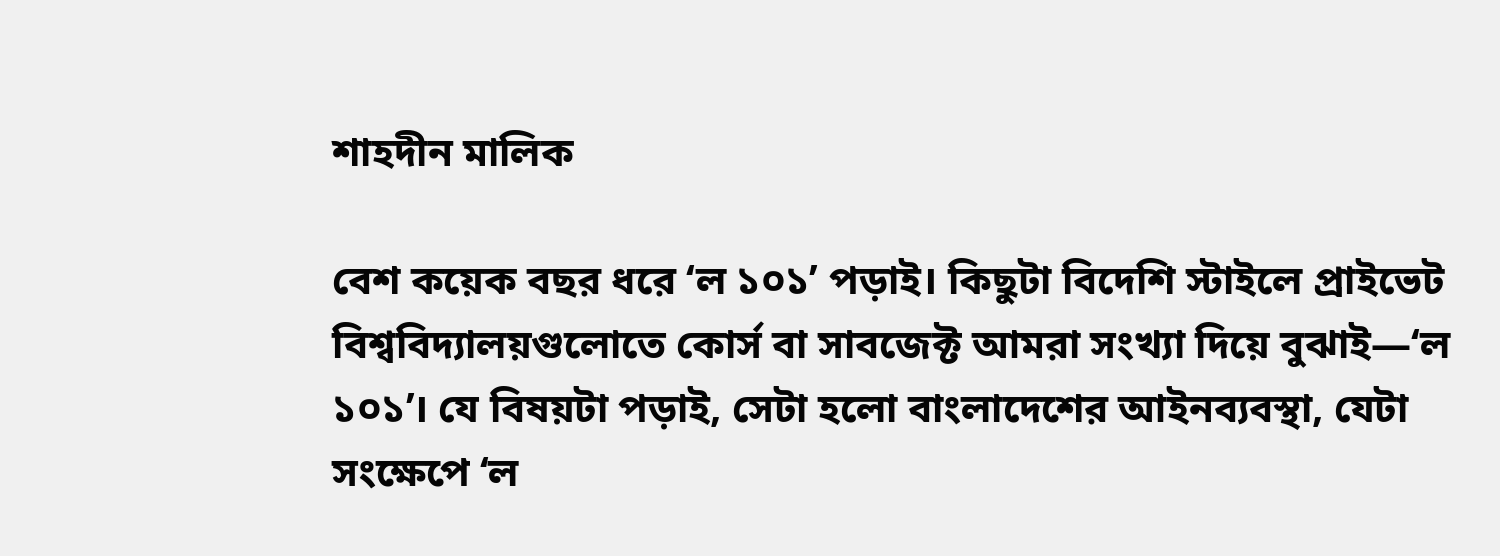শাহদীন মালিক

বেশ কয়েক বছর ধরে ‘ল ১০১’ পড়াই। কিছুটা বিদেশি স্টাইলে প্রাইভেট বিশ্ববিদ্যালয়গুলোতে কোর্স বা সাবজেক্ট আমরা সংখ্যা দিয়ে বুঝাই—‘ল ১০১’। যে বিষয়টা পড়াই, সেটা হলো বাংলাদেশের আইনব্যবস্থা, যেটা সংক্ষেপে ‘ল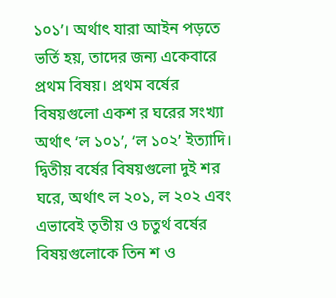১০১’। অর্থাৎ যারা আইন পড়তে ভর্তি হয়, তাদের জন্য একেবারে প্রথম বিষয়। প্রথম বর্ষের বিষয়গুলো একশ র ঘরের সংখ্যা অর্থাৎ ‘ল ১০১’, ‘ল ১০২’ ইত্যাদি। দ্বিতীয় বর্ষের বিষয়গুলো দুই শর ঘরে, অর্থাৎ ল ২০১, ল ২০২ এবং এভাবেই তৃতীয় ও চতুর্থ বর্ষের বিষয়গুলোকে তিন শ ও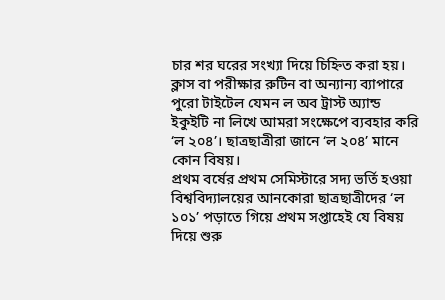চার শর ঘরের সংখ্যা দিয়ে চিহ্নিত করা হয়। ক্লাস বা পরীক্ষার রুটিন বা অন্যান্য ব্যাপারে পুরো টাইটেল যেমন ল অব ট্রাস্ট অ্যান্ড ইকুইটি না লিখে আমরা সংক্ষেপে ব্যবহার করি ‘ল ২০৪’। ছাত্রছাত্রীরা জানে ‘ল ২০৪’ মানে কোন বিষয়।
প্রথম বর্ষের প্রথম সেমিস্টারে সদ্য ভর্তি হওয়া বিশ্ববিদ্যালয়ের আনকোরা ছাত্রছাত্রীদের ‘ল ১০১’ পড়াতে গিয়ে প্রথম সপ্তাহেই যে বিষয় দিয়ে শুরু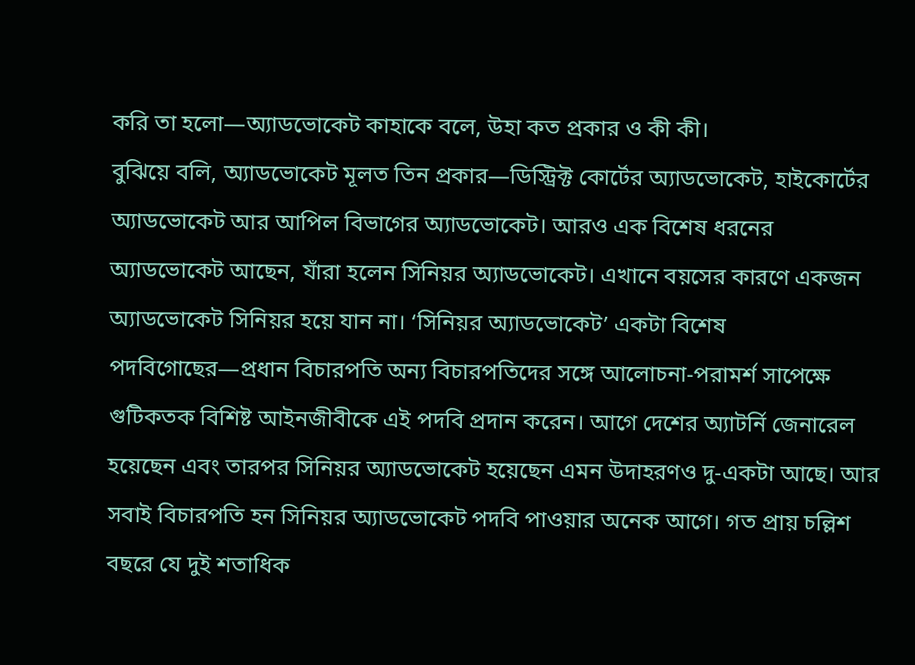করি তা হলো—অ্যাডভোকেট কাহাকে বলে, উহা কত প্রকার ও কী কী।
বুঝিয়ে বলি, অ্যাডভোকেট মূলত তিন প্রকার—ডিস্ট্রিক্ট কোর্টের অ্যাডভোকেট, হাইকোর্টের অ্যাডভোকেট আর আপিল বিভাগের অ্যাডভোকেট। আরও এক বিশেষ ধরনের অ্যাডভোকেট আছেন, যাঁরা হলেন সিনিয়র অ্যাডভোকেট। এখানে বয়সের কারণে একজন অ্যাডভোকেট সিনিয়র হয়ে যান না। ‘সিনিয়র অ্যাডভোকেট’ একটা বিশেষ পদবিগোছের—প্রধান বিচারপতি অন্য বিচারপতিদের সঙ্গে আলোচনা-পরামর্শ সাপেক্ষে গুটিকতক বিশিষ্ট আইনজীবীকে এই পদবি প্রদান করেন। আগে দেশের অ্যাটর্নি জেনারেল হয়েছেন এবং তারপর সিনিয়র অ্যাডভোকেট হয়েছেন এমন উদাহরণও দু-একটা আছে। আর সবাই বিচারপতি হন সিনিয়র অ্যাডভোকেট পদবি পাওয়ার অনেক আগে। গত প্রায় চল্লিশ বছরে যে দুই শতাধিক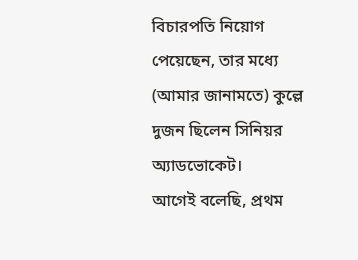বিচারপতি নিয়োগ পেয়েছেন, তার মধ্যে (আমার জানামতে) কুল্লে দুজন ছিলেন সিনিয়র অ্যাডভোকেট।
আগেই বলেছি, প্রথম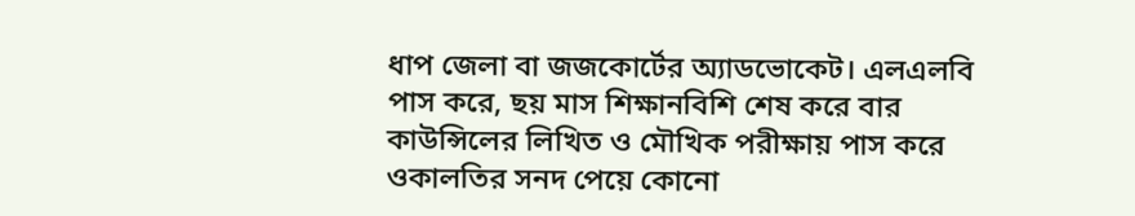ধাপ জেলা বা জজকোর্টের অ্যাডভোকেট। এলএলবি পাস করে, ছয় মাস শিক্ষানবিশি শেষ করে বার কাউন্সিলের লিখিত ও মৌখিক পরীক্ষায় পাস করে ওকালতির সনদ পেয়ে কোনো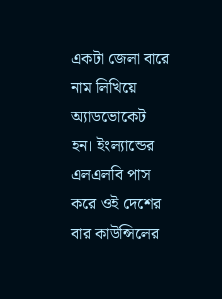একটা জেলা বারে নাম লিখিয়ে অ্যাডভোকেট হন। ইংল্যান্ডের এলএলবি পাস করে ওই দেশের বার কাউন্সিলের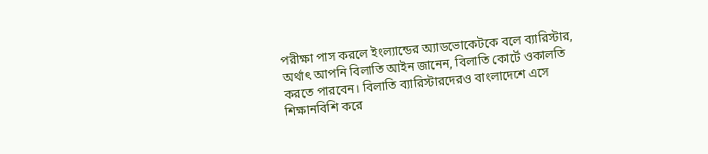পরীক্ষা পাস করলে ইংল্যান্ডের অ্যাডভোকেটকে বলে ব্যারিস্টার, অর্থাৎ আপনি বিলাতি আইন জানেন, বিলাতি কোর্টে ওকালতি করতে পারবেন। বিলাতি ব্যারিস্টারদেরও বাংলাদেশে এসে শিক্ষানবিশি করে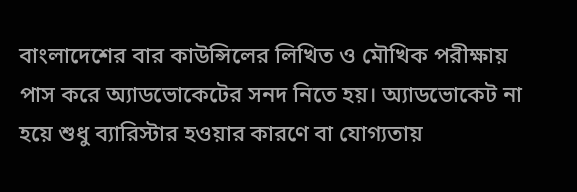বাংলাদেশের বার কাউন্সিলের লিখিত ও মৌখিক পরীক্ষায় পাস করে অ্যাডভোকেটের সনদ নিতে হয়। অ্যাডভোকেট না হয়ে শুধু ব্যারিস্টার হওয়ার কারণে বা যোগ্যতায়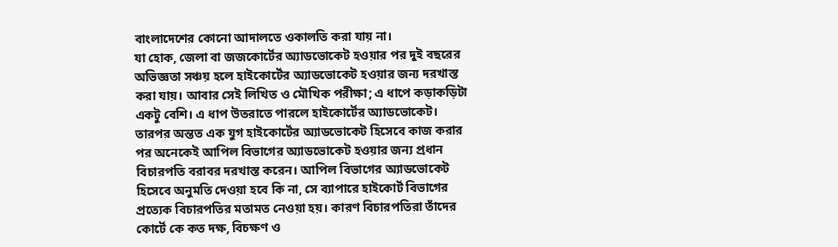বাংলাদেশের কোনো আদালতে ওকালতি করা যায় না।
যা হোক, জেলা বা জজকোর্টের অ্যাডভোকেট হওয়ার পর দুই বছরের অভিজ্ঞতা সঞ্চয় হলে হাইকোর্টের অ্যাডভোকেট হওয়ার জন্য দরখাস্ত করা যায়। আবার সেই লিখিত ও মৌখিক পরীক্ষা; এ ধাপে কড়াকড়িটা একটু বেশি। এ ধাপ উতরাতে পারলে হাইকোর্টের অ্যাডভোকেট।
তারপর অন্তত এক যুগ হাইকোর্টের অ্যাডভোকেট হিসেবে কাজ করার পর অনেকেই আপিল বিভাগের অ্যাডভোকেট হওয়ার জন্য প্রধান বিচারপতি বরাবর দরখাস্ত করেন। আপিল বিভাগের অ্যাডভোকেট হিসেবে অনুমতি দেওয়া হবে কি না, সে ব্যাপারে হাইকোর্ট বিভাগের প্রত্যেক বিচারপতির মতামত নেওয়া হয়। কারণ বিচারপতিরা তাঁদের কোর্টে কে কত দক্ষ, বিচক্ষণ ও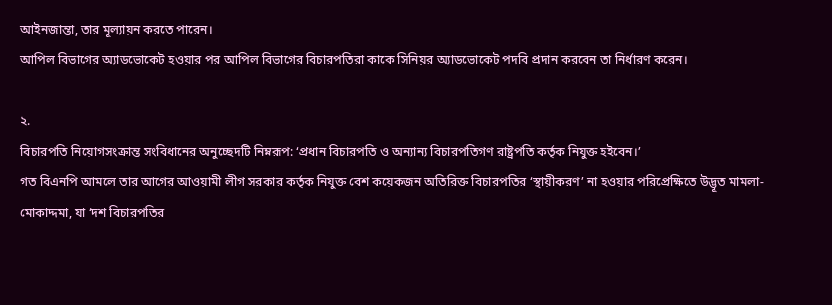আইনজান্তা, তার মূল্যায়ন করতে পারেন।
আপিল বিভাগের অ্যাডভোকেট হওয়ার পর আপিল বিভাগের বিচারপতিরা কাকে সিনিয়র অ্যাডভোকেট পদবি প্রদান করবেন তা নির্ধারণ করেন।

২.
বিচারপতি নিয়োগসংক্রান্ত সংবিধানের অনুচ্ছেদটি নিম্নরূপ: ‘প্রধান বিচারপতি ও অন্যান্য বিচারপতিগণ রাষ্ট্রপতি কর্তৃক নিযুক্ত হইবেন।’
গত বিএনপি আমলে তার আগের আওয়ামী লীগ সরকার কর্তৃক নিযুক্ত বেশ কয়েকজন অতিরিক্ত বিচারপতির ‘স্থায়ীকরণ’ না হওয়ার পরিপ্রেক্ষিতে উদ্ভূত মামলা-মোকাদ্দমা, যা ‘দশ বিচারপতির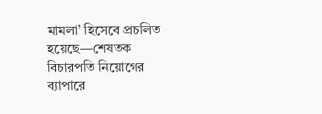মামলা’ হিসেবে প্রচলিত হয়েছে—শেষতক বিচারপতি নিয়োগের ব্যাপারে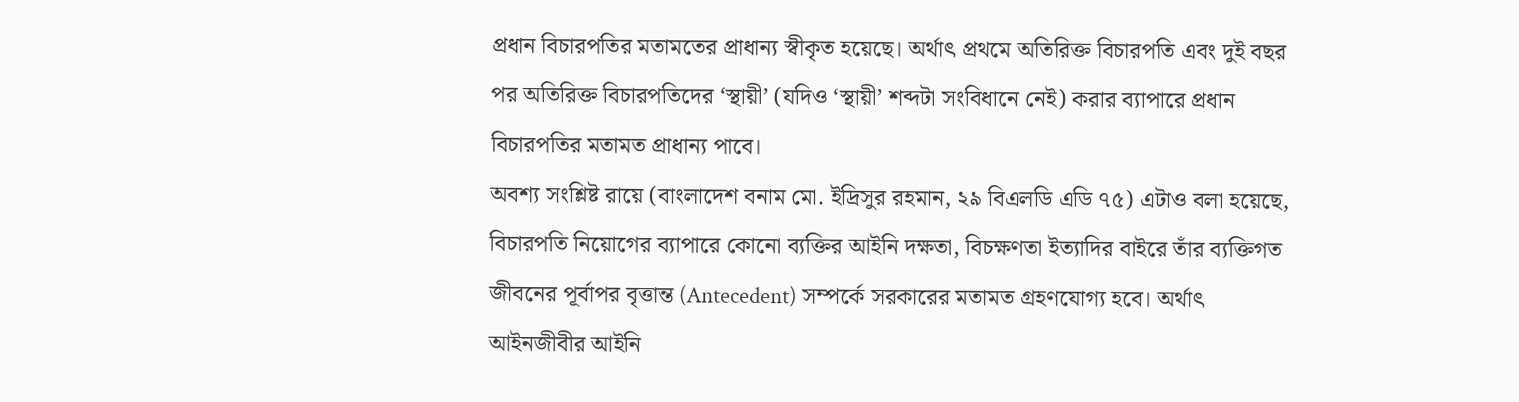প্রধান বিচারপতির মতামতের প্রাধান্য স্বীকৃত হয়েছে। অর্থাৎ প্রথমে অতিরিক্ত বিচারপতি এবং দুই বছর পর অতিরিক্ত বিচারপতিদের ‘স্থায়ী’ (যদিও ‘স্থায়ী’ শব্দটা সংবিধানে নেই) করার ব্যাপারে প্রধান বিচারপতির মতামত প্রাধান্য পাবে।
অবশ্য সংশ্লিষ্ট রায়ে (বাংলাদেশ বনাম মো. ইদ্রিসুর রহমান, ২৯ বিএলডি এডি ৭৫) এটাও বলা হয়েছে, বিচারপতি নিয়োগের ব্যাপারে কোনো ব্যক্তির আইনি দক্ষতা, বিচক্ষণতা ইত্যাদির বাইরে তাঁর ব্যক্তিগত জীবনের পূর্বাপর বৃত্তান্ত (Antecedent) সম্পর্কে সরকারের মতামত গ্রহণযোগ্য হবে। অর্থাৎ আইনজীবীর আইনি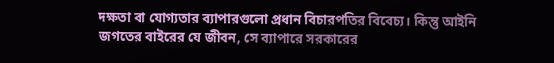দক্ষতা বা যোগ্যতার ব্যাপারগুলো প্রধান বিচারপতির বিবেচ্য। কিন্তু আইনি জগতের বাইরের যে জীবন, সে ব্যাপারে সরকারের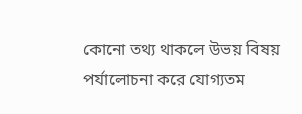কোনো তথ্য থাকলে উভয় বিষয় পর্যালোচনা করে যোগ্যতম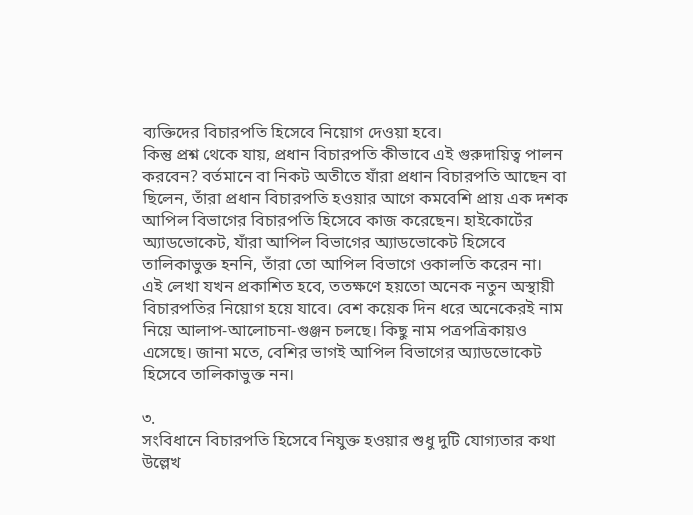ব্যক্তিদের বিচারপতি হিসেবে নিয়োগ দেওয়া হবে।
কিন্তু প্রশ্ন থেকে যায়, প্রধান বিচারপতি কীভাবে এই গুরুদায়িত্ব পালন করবেন? বর্তমানে বা নিকট অতীতে যাঁরা প্রধান বিচারপতি আছেন বা ছিলেন, তাঁরা প্রধান বিচারপতি হওয়ার আগে কমবেশি প্রায় এক দশক আপিল বিভাগের বিচারপতি হিসেবে কাজ করেছেন। হাইকোর্টের অ্যাডভোকেট, যাঁরা আপিল বিভাগের অ্যাডভোকেট হিসেবে তালিকাভুক্ত হননি, তাঁরা তো আপিল বিভাগে ওকালতি করেন না।
এই লেখা যখন প্রকাশিত হবে, ততক্ষণে হয়তো অনেক নতুন অস্থায়ী বিচারপতির নিয়োগ হয়ে যাবে। বেশ কয়েক দিন ধরে অনেকেরই নাম নিয়ে আলাপ-আলোচনা-গুঞ্জন চলছে। কিছু নাম পত্রপত্রিকায়ও এসেছে। জানা মতে, বেশির ভাগই আপিল বিভাগের অ্যাডভোকেট হিসেবে তালিকাভুক্ত নন।

৩.
সংবিধানে বিচারপতি হিসেবে নিযুক্ত হওয়ার শুধু দুটি যোগ্যতার কথা উল্লেখ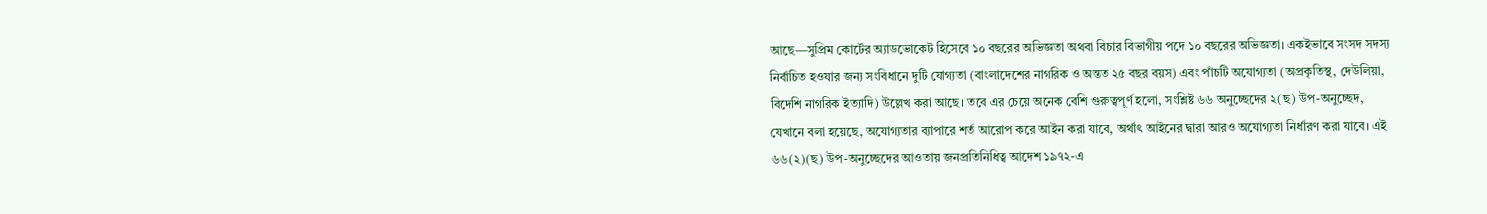আছে—সুপ্রিম কোর্টের অ্যাডভোকেট হিসেবে ১০ বছরের অভিজ্ঞতা অথবা বিচার বিভাগীয় পদে ১০ বছরের অভিজ্ঞতা। একইভাবে সংসদ সদস্য নির্বাচিত হওযার জন্য সংবিধানে দুটি যোগ্যতা (বাংলাদেশের নাগরিক ও অন্তত ২৫ বছর বয়স) এবং পাঁচটি অযোগ্যতা (অপ্রকৃতিস্থ, দেউলিয়া, বিদেশি নাগরিক ইত্যাদি) উল্লেখ করা আছে। তবে এর চেয়ে অনেক বেশি গুরুত্বপূর্ণ হলো, সংশ্লিষ্ট ৬৬ অনুচ্ছেদের ২(ছ) উপ-অনুচ্ছেদ, যেখানে বলা হয়েছে, অযোগ্যতার ব্যাপারে শর্ত আরোপ করে আইন করা যাবে, অর্থাৎ আইনের দ্বারা আরও অযোগ্যতা নির্ধারণ করা যাবে। এই ৬৬(২)(ছ) উপ-অনুচ্ছেদের আওতায় জনপ্রতিনিধিত্ব আদেশ ১৯৭২-এ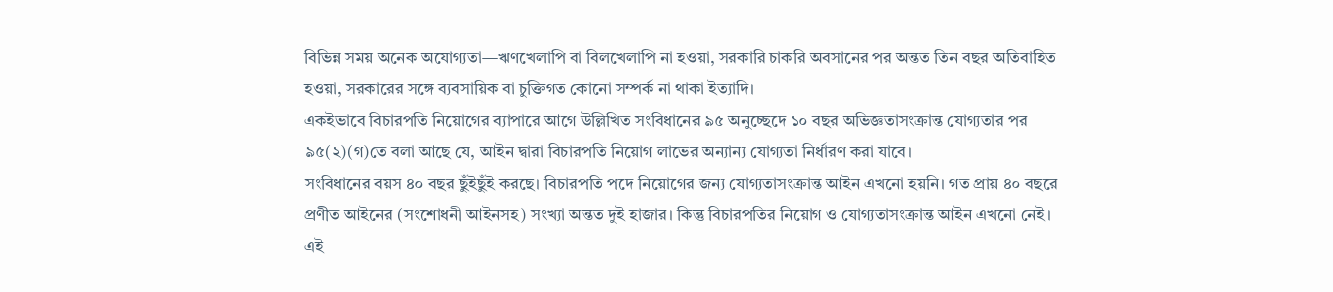বিভিন্ন সময় অনেক অযোগ্যতা—ঋণখেলাপি বা বিলখেলাপি না হওয়া, সরকারি চাকরি অবসানের পর অন্তত তিন বছর অতিবাহিত হওয়া, সরকারের সঙ্গে ব্যবসায়িক বা চুক্তিগত কোনো সম্পর্ক না থাকা ইত্যাদি।
একইভাবে বিচারপতি নিয়োগের ব্যাপারে আগে উল্লিখিত সংবিধানের ৯৫ অনুচ্ছেদে ১০ বছর অভিজ্ঞতাসংক্রান্ত যোগ্যতার পর ৯৫(২)(গ)তে বলা আছে যে, আইন দ্বারা বিচারপতি নিয়োগ লাভের অন্যান্য যোগ্যতা নির্ধারণ করা যাবে।
সংবিধানের বয়স ৪০ বছর ছুঁইছুঁই করছে। বিচারপতি পদে নিয়োগের জন্য যোগ্যতাসংক্রান্ত আইন এখনো হয়নি। গত প্রায় ৪০ বছরে প্রণীত আইনের (সংশোধনী আইনসহ) সংখ্যা অন্তত দুই হাজার। কিন্তু বিচারপতির নিয়োগ ও যোগ্যতাসংক্রান্ত আইন এখনো নেই। এই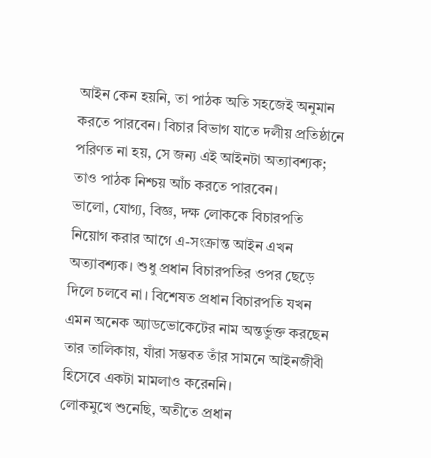আইন কেন হয়নি, তা পাঠক অতি সহজেই অনুমান করতে পারবেন। বিচার বিভাগ যাতে দলীয় প্রতিষ্ঠানে পরিণত না হয়, সে জন্য এই আইনটা অত্যাবশ্যক; তাও পাঠক নিশ্চয় আঁচ করতে পারবেন।
ভালো, যোগ্য, বিজ্ঞ, দক্ষ লোককে বিচারপতি নিয়োগ করার আগে এ-সংক্রান্ত আইন এখন অত্যাবশ্যক। শুধু প্রধান বিচারপতির ওপর ছেড়ে দিলে চলবে না। বিশেষত প্রধান বিচারপতি যখন এমন অনেক অ্যাডভোকেটের নাম অন্তর্ভুক্ত করছেন তার তালিকায়, যাঁরা সম্ভবত তাঁর সামনে আইনজীবী হিসেবে একটা মামলাও করেননি।
লোকমুখে শুনেছি, অতীতে প্রধান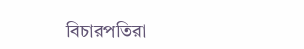বিচারপতিরা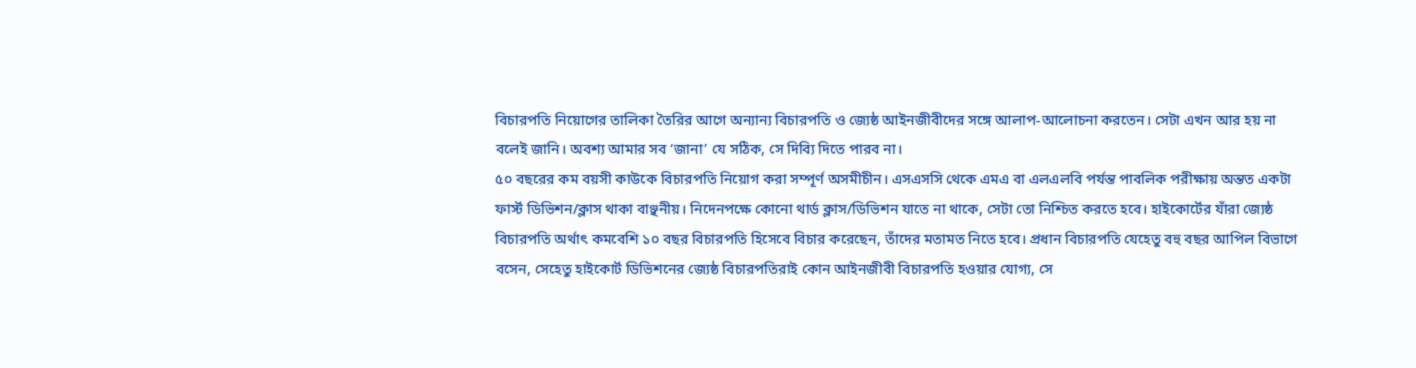বিচারপতি নিয়োগের তালিকা তৈরির আগে অন্যান্য বিচারপতি ও জ্যেষ্ঠ আইনজীবীদের সঙ্গে আলাপ-আলোচনা করতেন। সেটা এখন আর হয় না বলেই জানি। অবশ্য আমার সব ‘জানা’ যে সঠিক, সে দিব্যি দিতে পারব না।
৫০ বছরের কম বয়সী কাউকে বিচারপতি নিয়োগ করা সম্পূর্ণ অসমীচীন। এসএসসি থেকে এমএ বা এলএলবি পর্যন্ত পাবলিক পরীক্ষায় অন্তত একটা ফার্স্ট ডিভিশন/ক্লাস থাকা বাঞ্ছনীয়। নিদেনপক্ষে কোনো থার্ড ক্লাস/ডিভিশন যাতে না থাকে, সেটা তো নিশ্চিত করতে হবে। হাইকোর্টের যাঁরা জ্যেষ্ঠ বিচারপতি অর্থাৎ কমবেশি ১০ বছর বিচারপতি হিসেবে বিচার করেছেন, তাঁদের মতামত নিতে হবে। প্রধান বিচারপতি যেহেতু বহু বছর আপিল বিভাগে বসেন, সেহেতু হাইকোর্ট ডিভিশনের জ্যেষ্ঠ বিচারপতিরাই কোন আইনজীবী বিচারপতি হওয়ার যোগ্য, সে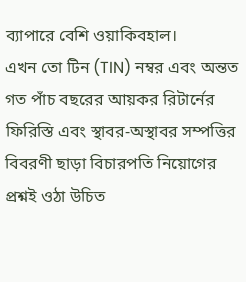ব্যাপারে বেশি ওয়াকিবহাল।
এখন তো টিন (TIN) নম্বর এবং অন্তত গত পাঁচ বছরের আয়কর রিটার্নের ফিরিস্তি এবং স্থাবর-অস্থাবর সম্পত্তির বিবরণী ছাড়া বিচারপতি নিয়োগের প্রশ্নই ওঠা উচিত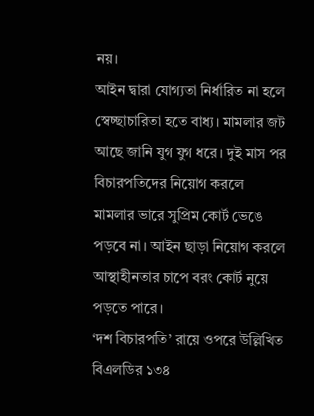নয়।
আইন দ্বারা যোগ্যতা নির্ধারিত না হলে স্বেচ্ছাচারিতা হতে বাধ্য। মামলার জট আছে জানি যুগ যুগ ধরে। দুই মাস পর বিচারপতিদের নিয়োগ করলে মামলার ভারে সুপ্রিম কোর্ট ভেঙে পড়বে না। আইন ছাড়া নিয়োগ করলে আস্থাহীনতার চাপে বরং কোর্ট নুয়ে পড়তে পারে।
‘দশ বিচারপতি’ রায়ে ওপরে উল্লিখিত বিএলডির ১৩৪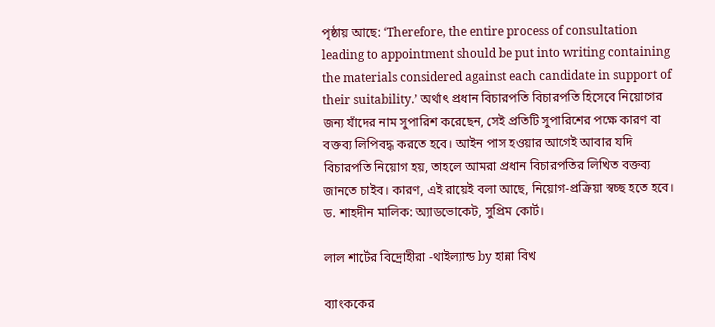পৃষ্ঠায় আছে: ‘Therefore, the entire process of consultation leading to appointment should be put into writing containing the materials considered against each candidate in support of their suitability.’ অর্থাৎ প্রধান বিচারপতি বিচারপতি হিসেবে নিয়োগের জন্য যাঁদের নাম সুপারিশ করেছেন, সেই প্রতিটি সুপারিশের পক্ষে কারণ বা বক্তব্য লিপিবদ্ধ করতে হবে। আইন পাস হওয়ার আগেই আবার যদি বিচারপতি নিয়োগ হয়, তাহলে আমরা প্রধান বিচারপতির লিখিত বক্তব্য জানতে চাইব। কারণ, এই রায়েই বলা আছে, নিয়োগ-প্রক্রিয়া স্বচ্ছ হতে হবে।
ড. শাহদীন মালিক: অ্যাডভোকেট, সুপ্রিম কোর্ট।

লাল শার্টের বিদ্রোহীরা -থাইল্যান্ড by হান্না বিখ

ব্যাংককের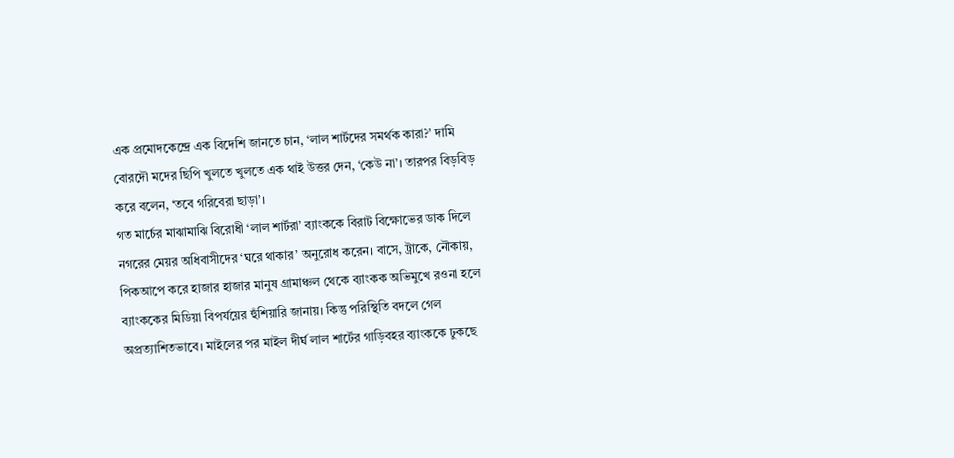এক প্রমোদকেন্দ্রে এক বিদেশি জানতে চান, ‘লাল শার্টদের সমর্থক কারা?’ দামি বোরদৌ মদের ছিপি খুলতে খুলতে এক থাই উত্তর দেন, ‘কেউ না’। তারপর বিড়বিড় করে বলেন, ‘তবে গরিবেরা ছাড়া’।
গত মার্চের মাঝামাঝি বিরোধী ‘লাল শার্টরা’ ব্যাংককে বিরাট বিক্ষোভের ডাক দিলে নগরের মেয়র অধিবাসীদের ‘ঘরে থাকার’ অনুরোধ করেন। বাসে, ট্রাকে, নৌকায়, পিকআপে করে হাজার হাজার মানুষ গ্রামাঞ্চল থেকে ব্যাংকক অভিমুখে রওনা হলে ব্যাংককের মিডিয়া বিপর্যয়ের হুঁশিয়ারি জানায়। কিন্তু পরিস্থিতি বদলে গেল অপ্রত্যাশিতভাবে। মাইলের পর মাইল দীর্ঘ লাল শার্টের গাড়িবহর ব্যাংককে ঢুকছে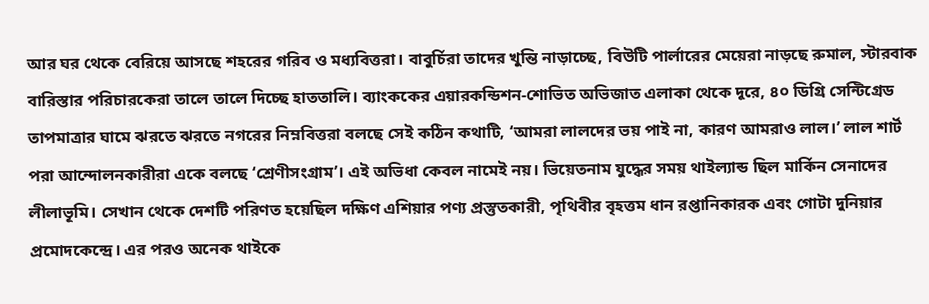আর ঘর থেকে বেরিয়ে আসছে শহরের গরিব ও মধ্যবিত্তরা। বাবুর্চিরা তাদের খুন্তি নাড়াচ্ছে, বিউটি পার্লারের মেয়েরা নাড়ছে রুমাল, স্টারবাক বারিস্তার পরিচারকেরা তালে তালে দিচ্ছে হাততালি। ব্যাংককের এয়ারকন্ডিশন-শোভিত অভিজাত এলাকা থেকে দূরে, ৪০ ডিগ্রি সেন্টিগ্রেড তাপমাত্রার ঘামে ঝরতে ঝরতে নগরের নিম্নবিত্তরা বলছে সেই কঠিন কথাটি, ‘আমরা লালদের ভয় পাই না, কারণ আমরাও লাল।’ লাল শার্ট পরা আন্দোলনকারীরা একে বলছে ‘শ্রেণীসংগ্রাম’। এই অভিধা কেবল নামেই নয়। ভিয়েতনাম যুদ্ধের সময় থাইল্যান্ড ছিল মার্কিন সেনাদের লীলাভূমি। সেখান থেকে দেশটি পরিণত হয়েছিল দক্ষিণ এশিয়ার পণ্য প্রস্তুতকারী, পৃথিবীর বৃহত্তম ধান রপ্তানিকারক এবং গোটা দুনিয়ার প্রমোদকেন্দ্রে। এর পরও অনেক থাইকে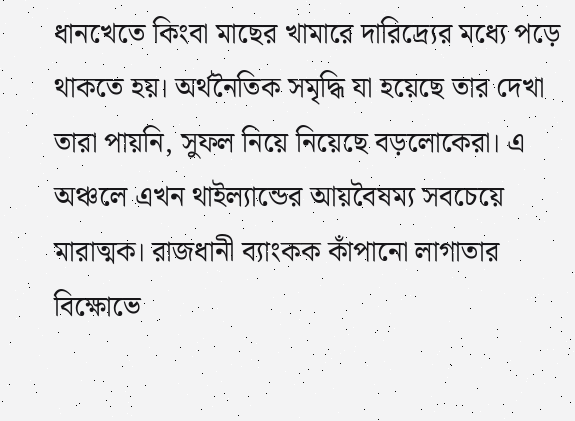ধানখেতে কিংবা মাছের খামারে দারিদ্র্যের মধ্যে পড়ে থাকতে হয়। অর্থনৈতিক সমৃদ্ধি যা হয়েছে তার দেখা তারা পায়নি, সুফল নিয়ে নিয়েছে বড়লোকেরা। এ অঞ্চলে এখন থাইল্যান্ডের আয়বৈষম্য সবচেয়ে মারাত্মক। রাজধানী ব্যাংকক কাঁপানো লাগাতার বিক্ষোভে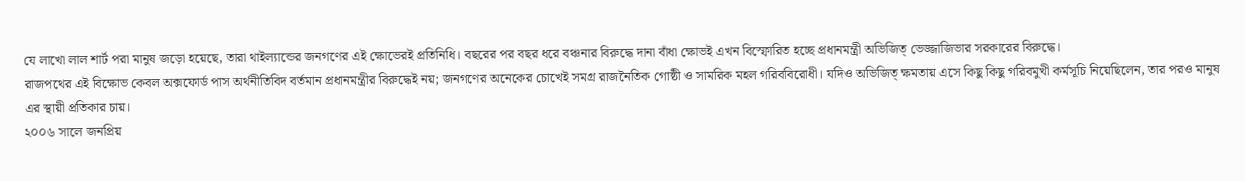যে লাখো লাল শার্ট পরা মানুষ জড়ো হয়েছে, তারা থাইল্যান্ডের জনগণের এই ক্ষোভেরই প্রতিনিধি। বছরের পর বছর ধরে বঞ্চনার বিরুদ্ধে দানা বাঁধা ক্ষোভই এখন বিস্ফোরিত হচ্ছে প্রধানমন্ত্রী অভিজিত্ ভেজ্জাজিভার সরকারের বিরুদ্ধে।
রাজপথের এই বিক্ষোভ কেবল অক্সফোর্ড পাস অর্থনীতিবিদ বর্তমান প্রধানমন্ত্রীর বিরুদ্ধেই নয়; জনগণের অনেকের চোখেই সমগ্র রাজনৈতিক গোষ্ঠী ও সামরিক মহল গরিববিরোধী। যদিও অভিজিত্ ক্ষমতায় এসে কিছু কিছু গরিবমুখী কর্মসূচি নিয়েছিলেন, তার পরও মানুষ এর স্থায়ী প্রতিকার চায়।
২০০৬ সালে জনপ্রিয়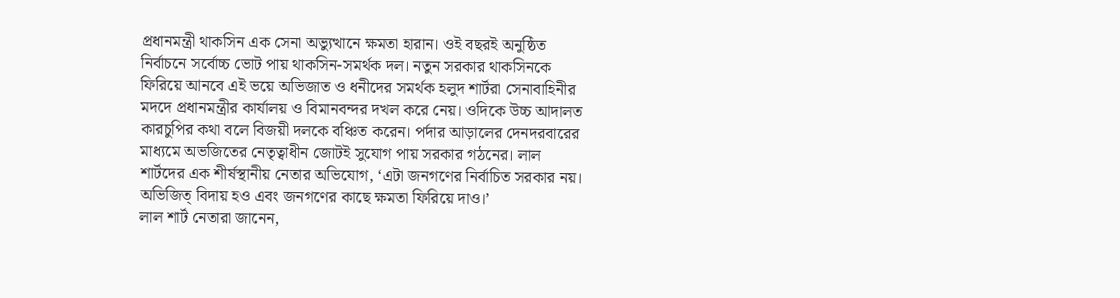প্রধানমন্ত্রী থাকসিন এক সেনা অভ্যুত্থানে ক্ষমতা হারান। ওই বছরই অনুষ্ঠিত নির্বাচনে সর্বোচ্চ ভোট পায় থাকসিন-সমর্থক দল। নতুন সরকার থাকসিনকে ফিরিয়ে আনবে এই ভয়ে অভিজাত ও ধনীদের সমর্থক হলুদ শার্টরা সেনাবাহিনীর মদদে প্রধানমন্ত্রীর কার্যালয় ও বিমানবন্দর দখল করে নেয়। ওদিকে উচ্চ আদালত কারচুপির কথা বলে বিজয়ী দলকে বঞ্চিত করেন। পর্দার আড়ালের দেনদরবারের মাধ্যমে অভজিতের নেতৃত্বাধীন জোটই সুযোগ পায় সরকার গঠনের। লাল শার্টদের এক শীর্ষস্থানীয় নেতার অভিযোগ, ‘এটা জনগণের নির্বাচিত সরকার নয়। অভিজিত্ বিদায় হও এবং জনগণের কাছে ক্ষমতা ফিরিয়ে দাও।’
লাল শার্ট নেতারা জানেন,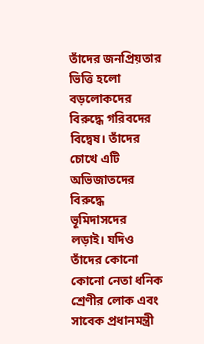তাঁদের জনপ্রিয়তার ভিত্তি হলো বড়লোকদের বিরুদ্ধে গরিবদের বিদ্বেষ। তাঁদের চোখে এটি অভিজাতদের বিরুদ্ধে ভূমিদাসদের লড়াই। যদিও তাঁদের কোনো কোনো নেতা ধনিক শ্রেণীর লোক এবং সাবেক প্রধানমন্ত্রী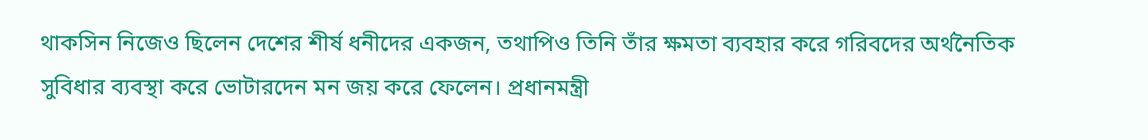থাকসিন নিজেও ছিলেন দেশের শীর্ষ ধনীদের একজন, তথাপিও তিনি তাঁর ক্ষমতা ব্যবহার করে গরিবদের অর্থনৈতিক সুবিধার ব্যবস্থা করে ভোটারদেন মন জয় করে ফেলেন। প্রধানমন্ত্রী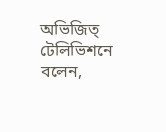অভিজিত্ টেলিভিশনে বলেন,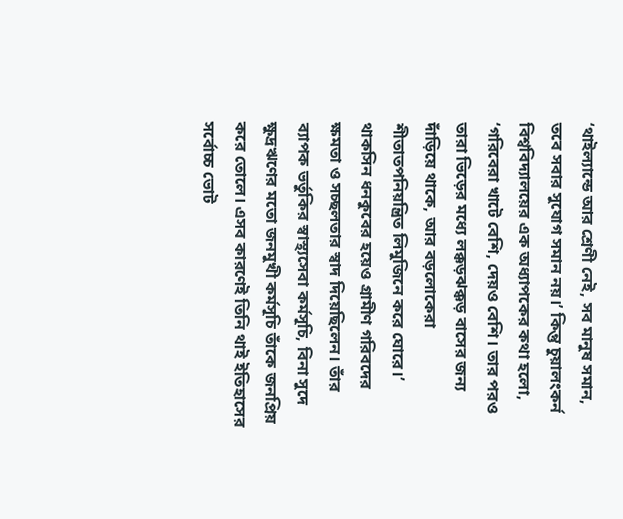‘থাইল্যান্ডে আর শ্রেণী নেই, সব মানুষ সমান, তবে সবার সুযোগ সমান নয়।’ কিন্তু চুয়ালংকর্ন বিশ্ববিদ্যালয়ের এক অধ্যাপকের কথা হলো, ‘গরিবেরা খাটে বেশি, দেয়ও বেশি। তার পরও তারা ভিড়ের মধ্যে লক্কড়ঝক্কড় বাসের জন্য দাঁড়িয়ে থাকে, আর বড়লোকেরা শীতাতপনিয়ন্ত্রিত লিমুজিনে করে ঘোরে।’
থাকসিন ধনকুবের হয়েও গ্রামীণ গরিবদের ক্ষমতা ও সচ্ছলতার স্বাদ দিয়েছিলেন। তাঁর ব্যাপক ভর্তুকির স্বাস্থ্যসেবা কর্মসূচি, বিনা সুদে ক্ষুদ্রঋণের মতো জনমুখী কর্মসূচি তাঁকে জনপ্রিয় করে তোলে। এসব কারণেই তিনি থাই ইতিহাসের সর্বোচ্চ ভোট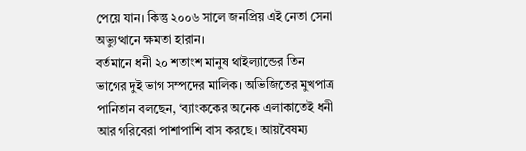পেয়ে যান। কিন্তু ২০০৬ সালে জনপ্রিয় এই নেতা সেনা অভ্যুত্থানে ক্ষমতা হারান।
বর্তমানে ধনী ২০ শতাংশ মানুষ থাইল্যান্ডের তিন ভাগের দুই ভাগ সম্পদের মালিক। অভিজিতের মুখপাত্র পানিতান বলছেন, ‘ব্যাংককের অনেক এলাকাতেই ধনী আর গরিবেরা পাশাপাশি বাস করছে। আয়বৈষম্য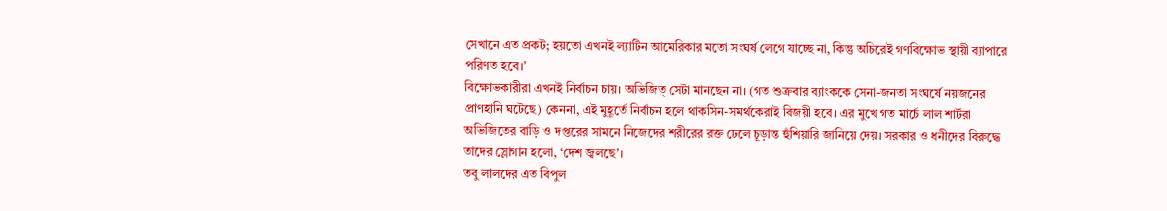সেখানে এত প্রকট; হয়তো এখনই ল্যাটিন আমেরিকার মতো সংঘর্ষ লেগে যাচ্ছে না, কিন্তু অচিরেই গণবিক্ষোভ স্থায়ী ব্যাপারে পরিণত হবে।’
বিক্ষোভকারীরা এখনই নির্বাচন চায়। অভিজিত্ সেটা মানছেন না। (গত শুক্রবার ব্যাংককে সেনা-জনতা সংঘর্ষে নয়জনের প্রাণহানি ঘটেছে) কেননা, এই মুহূর্তে নির্বাচন হলে থাকসিন-সমর্থকেরাই বিজয়ী হবে। এর মুখে গত মার্চে লাল শার্টরা অভিজিতের বাড়ি ও দপ্তরের সামনে নিজেদের শরীরের রক্ত ঢেলে চূড়ান্ত হুঁশিয়ারি জানিয়ে দেয়। সরকার ও ধনীদের বিরুদ্ধে তাদের স্লোগান হলো, ‘দেশ জ্বলছে’।
তবু লালদের এত বিপুল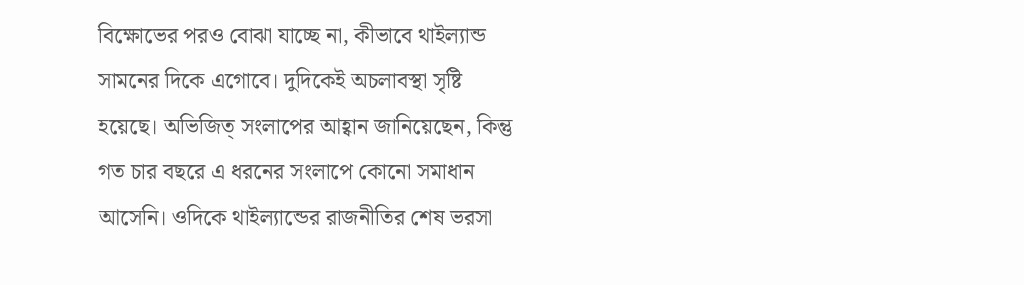বিক্ষোভের পরও বোঝা যাচ্ছে না, কীভাবে থাইল্যান্ড সামনের দিকে এগোবে। দুদিকেই অচলাবস্থা সৃষ্টি হয়েছে। অভিজিত্ সংলাপের আহ্বান জানিয়েছেন, কিন্তু গত চার বছরে এ ধরনের সংলাপে কোনো সমাধান আসেনি। ওদিকে থাইল্যান্ডের রাজনীতির শেষ ভরসা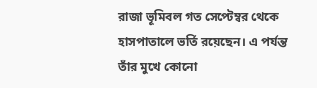রাজা ভূমিবল গত সেপ্টেম্বর থেকে হাসপাতালে ভর্তি রয়েছেন। এ পর্যন্ত তাঁর মুখে কোনো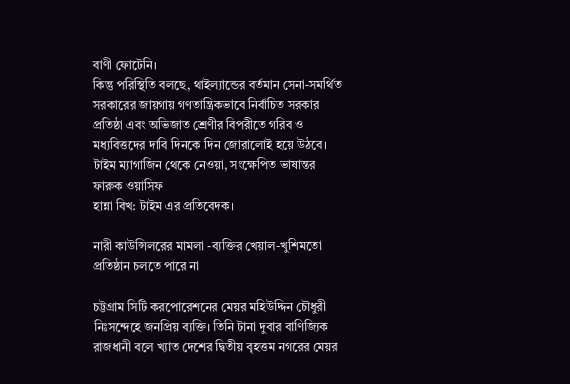বাণী ফোটেনি।
কিন্তু পরিস্থিতি বলছে, থাইল্যান্ডের বর্তমান সেনা-সমর্থিত সরকারের জায়গায় গণতান্ত্রিকভাবে নির্বাচিত সরকার প্রতিষ্ঠা এবং অভিজাত শ্রেণীর বিপরীতে গরিব ও মধ্যবিত্তদের দাবি দিনকে দিন জোরালোই হয়ে উঠবে।
টাইম ম্যাগাজিন থেকে নেওয়া, সংক্ষেপিত ভাষান্তর ফারুক ওয়াসিফ
হান্না বিখ: টাইম এর প্রতিবেদক।

নারী কাউন্সিলরের মামলা -ব্যক্তির খেয়াল-খুশিমতো প্রতিষ্ঠান চলতে পারে না

চট্টগ্রাম সিটি করপোরেশনের মেয়র মহিউদ্দিন চৌধুরী নিঃসন্দেহে জনপ্রিয় ব্যক্তি। তিনি টানা দুবার বাণিজ্যিক রাজধানী বলে খ্যাত দেশের দ্বিতীয় বৃহত্তম নগরের মেয়র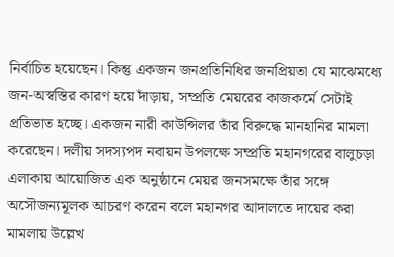নির্বাচিত হয়েছেন। কিন্তু একজন জনপ্রতিনিধির জনপ্রিয়তা যে মাঝেমধ্যে জন-অস্বস্তির কারণ হয়ে দাঁড়ায়, সম্প্রতি মেয়রের কাজকর্মে সেটাই প্রতিভাত হচ্ছে। একজন নারী কাউন্সিলর তাঁর বিরুদ্ধে মানহানির মামলা করেছেন। দলীয় সদস্যপদ নবায়ন উপলক্ষে সম্প্রতি মহানগরের বালুচড়া এলাকায় আয়োজিত এক অনুষ্ঠানে মেয়র জনসমক্ষে তাঁর সঙ্গে অসৌজন্যমূলক আচরণ করেন বলে মহানগর আদালতে দায়ের করা মামলায় উল্লেখ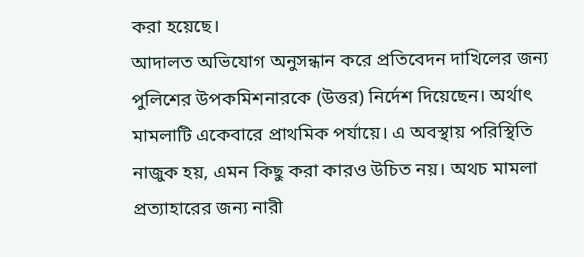করা হয়েছে।
আদালত অভিযোগ অনুসন্ধান করে প্রতিবেদন দাখিলের জন্য পুলিশের উপকমিশনারকে (উত্তর) নির্দেশ দিয়েছেন। অর্থাৎ মামলাটি একেবারে প্রাথমিক পর্যায়ে। এ অবস্থায় পরিস্থিতি নাজুক হয়, এমন কিছু করা কারও উচিত নয়। অথচ মামলা প্রত্যাহারের জন্য নারী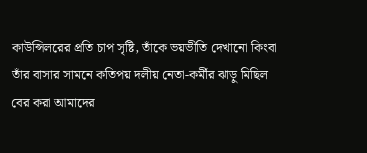কাউন্সিলরের প্রতি চাপ সৃষ্টি, তাঁকে ভয়ভীতি দেখানো কিংবা তাঁর বাসার সামনে কতিপয় দলীয় নেতা-কর্মীর ঝাড়ু মিছিল বের করা আমাদের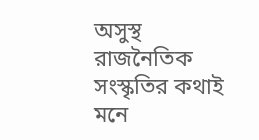অসুস্থ রাজনৈতিক সংস্কৃতির কথাই মনে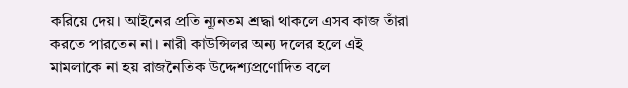করিয়ে দেয়। আইনের প্রতি ন্যূনতম শ্রদ্ধা থাকলে এসব কাজ তাঁরা করতে পারতেন না। নারী কাউন্সিলর অন্য দলের হলে এই মামলাকে না হয় রাজনৈতিক উদ্দেশ্যপ্রণোদিত বলে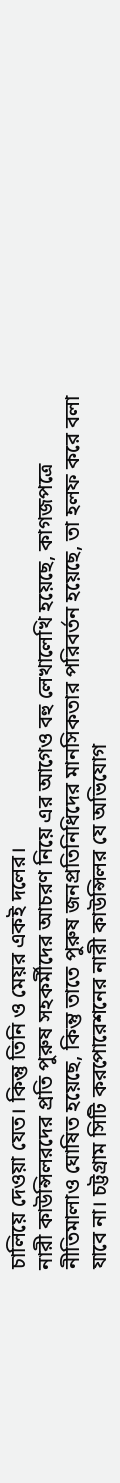চালিয়ে দেওয়া যেত। কিন্তু তিনি ও মেয়র একই দলের।
নারী কাউন্সিলরদের প্রতি পুরুষ সহকর্মীদের আচরণ নিয়ে এর আগেও বহু লেখালেখি হয়েছে, কাগজপত্রে নীতিমালাও ঘোষিত হয়েছে, কিন্তু তাতে পুরুষ জনপ্রতিনিধিদের মানসিকতার পরিবর্তন হয়েছে, তা হলফ করে বলা যাবে না। চট্টগ্রাম সিটি করপোরেশনের নারী কাউন্সিলর যে অভিযোগ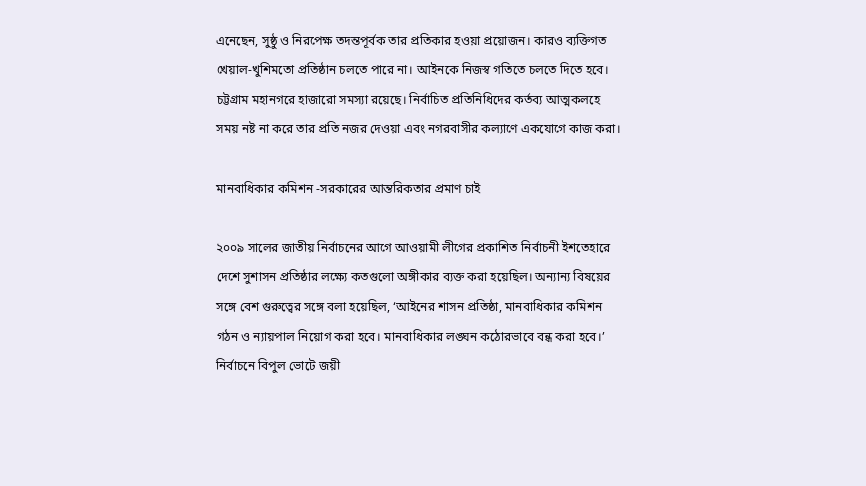এনেছেন, সুষ্ঠু ও নিরপেক্ষ তদন্তপূর্বক তার প্রতিকার হওয়া প্রয়োজন। কারও ব্যক্তিগত খেয়াল-খুশিমতো প্রতিষ্ঠান চলতে পারে না। আইনকে নিজস্ব গতিতে চলতে দিতে হবে। চট্টগ্রাম মহানগরে হাজারো সমস্যা রয়েছে। নির্বাচিত প্রতিনিধিদের কর্তব্য আত্মকলহে সময় নষ্ট না করে তার প্রতি নজর দেওয়া এবং নগরবাসীর কল্যাণে একযোগে কাজ করা।

মানবাধিকার কমিশন -সরকারের আন্তরিকতার প্রমাণ চাই

২০০৯ সালের জাতীয় নির্বাচনের আগে আওয়ামী লীগের প্রকাশিত নির্বাচনী ইশতেহারে দেশে সুশাসন প্রতিষ্ঠার লক্ষ্যে কতগুলো অঙ্গীকার ব্যক্ত করা হয়েছিল। অন্যান্য বিষয়ের সঙ্গে বেশ গুরুত্বের সঙ্গে বলা হয়েছিল, ‘আইনের শাসন প্রতিষ্ঠা, মানবাধিকার কমিশন গঠন ও ন্যায়পাল নিয়োগ করা হবে। মানবাধিকার লঙ্ঘন কঠোরভাবে বন্ধ করা হবে।’
নির্বাচনে বিপুল ভোটে জয়ী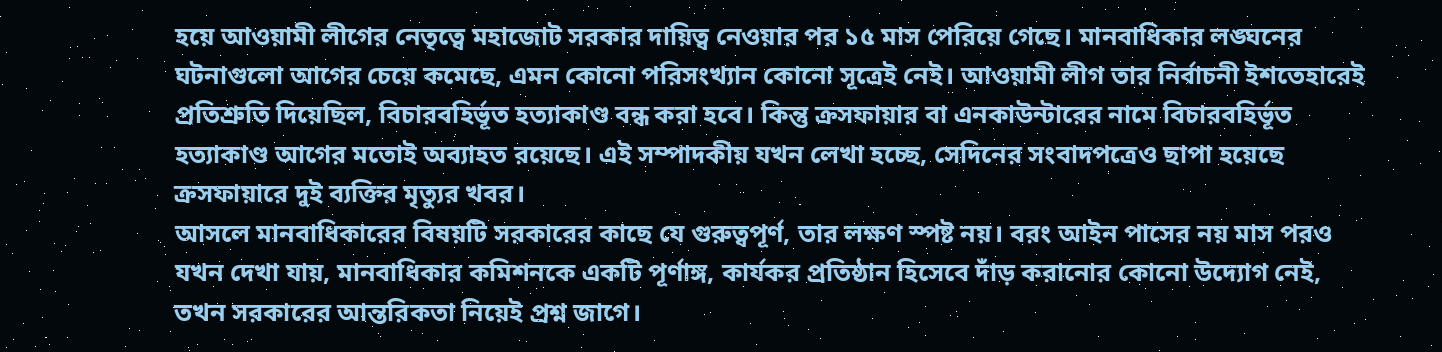হয়ে আওয়ামী লীগের নেতৃত্বে মহাজোট সরকার দায়িত্ব নেওয়ার পর ১৫ মাস পেরিয়ে গেছে। মানবাধিকার লঙ্ঘনের ঘটনাগুলো আগের চেয়ে কমেছে, এমন কোনো পরিসংখ্যান কোনো সূত্রেই নেই। আওয়ামী লীগ তার নির্বাচনী ইশতেহারেই প্রতিশ্রুতি দিয়েছিল, বিচারবহির্ভূত হত্যাকাণ্ড বন্ধ করা হবে। কিন্তু ক্রসফায়ার বা এনকাউন্টারের নামে বিচারবহির্ভূত হত্যাকাণ্ড আগের মতোই অব্যাহত রয়েছে। এই সম্পাদকীয় যখন লেখা হচ্ছে, সেদিনের সংবাদপত্রেও ছাপা হয়েছে ক্রসফায়ারে দুই ব্যক্তির মৃত্যুর খবর।
আসলে মানবাধিকারের বিষয়টি সরকারের কাছে যে গুরুত্বপূর্ণ, তার লক্ষণ স্পষ্ট নয়। বরং আইন পাসের নয় মাস পরও যখন দেখা যায়, মানবাধিকার কমিশনকে একটি পূর্ণাঙ্গ, কার্যকর প্রতিষ্ঠান হিসেবে দাঁড় করানোর কোনো উদ্যোগ নেই, তখন সরকারের আন্তরিকতা নিয়েই প্রশ্ন জাগে।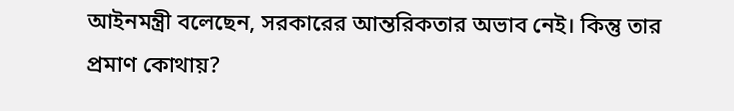আইনমন্ত্রী বলেছেন, সরকারের আন্তরিকতার অভাব নেই। কিন্তু তার প্রমাণ কোথায়?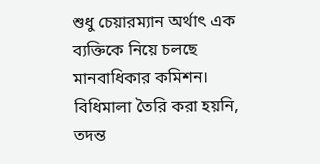শুধু চেয়ারম্যান অর্থাৎ এক ব্যক্তিকে নিয়ে চলছে মানবাধিকার কমিশন। বিধিমালা তৈরি করা হয়নি, তদন্ত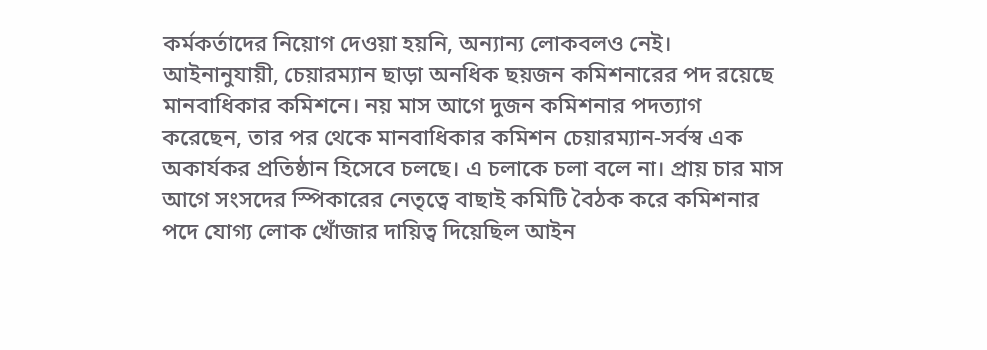কর্মকর্তাদের নিয়োগ দেওয়া হয়নি, অন্যান্য লোকবলও নেই। আইনানুযায়ী, চেয়ারম্যান ছাড়া অনধিক ছয়জন কমিশনারের পদ রয়েছে মানবাধিকার কমিশনে। নয় মাস আগে দুজন কমিশনার পদত্যাগ করেছেন, তার পর থেকে মানবাধিকার কমিশন চেয়ারম্যান-সর্বস্ব এক অকার্যকর প্রতিষ্ঠান হিসেবে চলছে। এ চলাকে চলা বলে না। প্রায় চার মাস আগে সংসদের স্পিকারের নেতৃত্বে বাছাই কমিটি বৈঠক করে কমিশনার পদে যোগ্য লোক খোঁজার দায়িত্ব দিয়েছিল আইন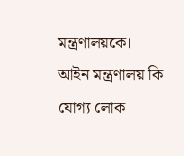মন্ত্রণালয়কে। আইন মন্ত্রণালয় কি যোগ্য লোক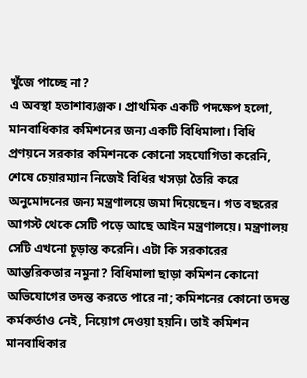খুঁজে পাচ্ছে না?
এ অবস্থা হতাশাব্যঞ্জক। প্রাথমিক একটি পদক্ষেপ হলো, মানবাধিকার কমিশনের জন্য একটি বিধিমালা। বিধি প্রণয়নে সরকার কমিশনকে কোনো সহযোগিতা করেনি, শেষে চেয়ারম্যান নিজেই বিধির খসড়া তৈরি করে অনুমোদনের জন্য মন্ত্রণালয়ে জমা দিয়েছেন। গত বছরের আগস্ট থেকে সেটি পড়ে আছে আইন মন্ত্রণালয়ে। মন্ত্রণালয় সেটি এখনো চূড়ান্ত করেনি। এটা কি সরকারের আন্তরিকতার নমুনা? বিধিমালা ছাড়া কমিশন কোনো অভিযোগের তদন্ত করতে পারে না; কমিশনের কোনো তদন্ত কর্মকর্তাও নেই, নিয়োগ দেওয়া হয়নি। তাই কমিশন মানবাধিকার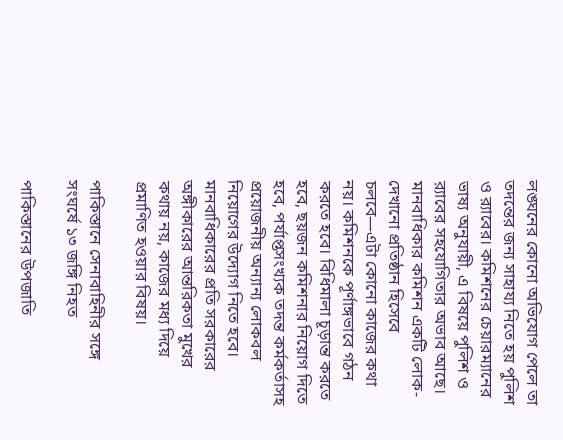লঙ্ঘনের কোনো অভিযোগ পেলে তা তদন্তের জন্য সাহায্য নিতে হয় পুলিশ ও র‌্যাবের। কমিশনের চেয়ারম্যানের ভাষ্য অনুযায়ী, এ বিষয়ে পুলিশ ও র‌্যাবের সহযোগিতার অভাব আছে।
মানবাধিকার কমিশন একটি লোক-দেখানো প্রতিষ্ঠান হিসেবে চলবে—এটা কোনো কাজের কথা নয়। কমিশনকে পূর্ণাঙ্গভাবে গঠন করতে হবে। বিধিমালা চূড়ান্ত করতে হবে, ছয়জন কমিশনার নিয়োগ দিতে হবে, পর্যাপ্তসংখ্যক তদন্ত কর্মকর্তাসহ প্রয়োজনীয় অন্যান্য লোকবল নিয়োগের উদ্যোগ নিতে হবে। মানবাধিকারের প্রতি সরকারের অঙ্গীকারের আন্তরিকতা মুখের কথায় নয়, কাজের মধ্য দিয়ে প্রমাণিত হওয়ার বিষয়।

পাকিস্তানে সেনাবাহিনীর সঙ্গে সংঘর্ষে ১৩ জঙ্গি নিহত

পাকিস্তানের উপজাতি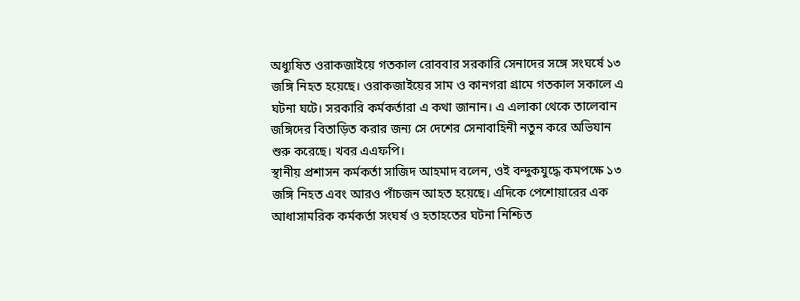অধ্যুষিত ওরাকজাইয়ে গতকাল রোববার সরকারি সেনাদের সঙ্গে সংঘর্ষে ১৩ জঙ্গি নিহত হয়েছে। ওরাকজাইয়ের সাম ও কানগরা গ্রামে গতকাল সকালে এ ঘটনা ঘটে। সরকারি কর্মকর্তারা এ কথা জানান। এ এলাকা থেকে তালেবান জঙ্গিদের বিতাড়িত করার জন্য সে দেশের সেনাবাহিনী নতুন করে অভিযান শুরু করেছে। খবর এএফপি।
স্থানীয় প্রশাসন কর্মকর্তা সাজিদ আহমাদ বলেন, ওই বন্দুকযুদ্ধে কমপক্ষে ১৩ জঙ্গি নিহত এবং আরও পাঁচজন আহত হয়েছে। এদিকে পেশোয়ারের এক আধাসামরিক কর্মকর্তা সংঘর্ষ ও হতাহতের ঘটনা নিশ্চিত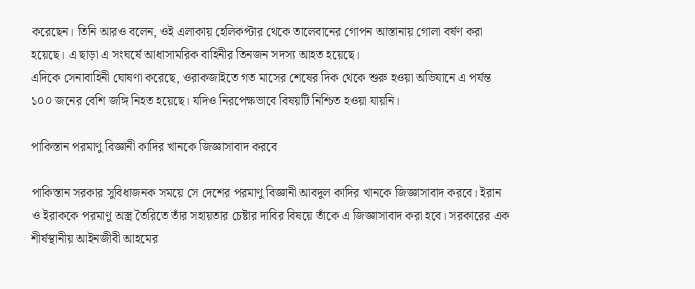করেছেন। তিনি আরও বলেন, ওই এলাকায় হেলিকপ্টার থেকে তালেবানের গোপন আস্তানায় গোলা বর্ষণ করা হয়েছে। এ ছাড়া এ সংঘর্ষে আধাসামরিক বাহিনীর তিনজন সদস্য আহত হয়েছে।
এদিকে সেনাবাহিনী ঘোষণা করেছে, ওরাকজাইতে গত মাসের শেষের দিক থেকে শুরু হওয়া অভিযানে এ পর্যন্ত ১০০ জনের বেশি জঙ্গি নিহত হয়েছে। যদিও নিরপেক্ষভাবে বিষয়টি নিশ্চিত হওয়া যায়নি।

পাকিস্তান পরমাণু বিজ্ঞানী কাদির খানকে জিজ্ঞাসাবাদ করবে

পাকিস্তান সরকার সুবিধাজনক সময়ে সে দেশের পরমাণু বিজ্ঞানী আবদুল কাদির খানকে জিজ্ঞাসাবাদ করবে। ইরান ও ইরাককে পরমাণু অস্ত্র তৈরিতে তাঁর সহায়তার চেষ্টার দাবির বিষয়ে তাঁকে এ জিজ্ঞাসাবাদ করা হবে। সরকারের এক শীর্ষস্থানীয় আইনজীবী আহমের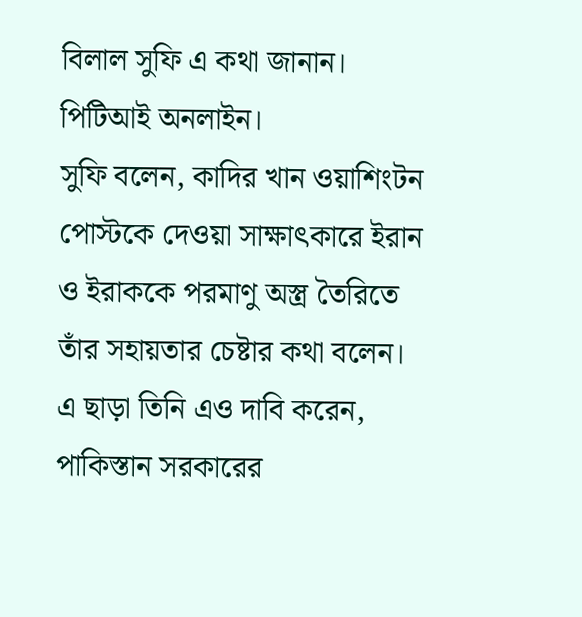বিলাল সুফি এ কথা জানান। পিটিআই অনলাইন।
সুফি বলেন, কাদির খান ওয়াশিংটন পোস্টকে দেওয়া সাক্ষাৎকারে ইরান ও ইরাককে পরমাণু অস্ত্র তৈরিতে তাঁর সহায়তার চেষ্টার কথা বলেন। এ ছাড়া তিনি এও দাবি করেন, পাকিস্তান সরকারের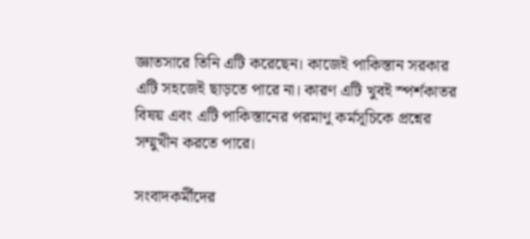জ্ঞাতসারে তিনি এটি করেছেন। কাজেই পাকিস্তান সরকার এটি সহজেই ছাড়তে পারে না। কারণ এটি খুবই স্পর্শকাতর বিষয় এবং এটি পাকিস্তানের পরমাণু কর্মসূচিকে প্রশ্নের সম্মুখীন করতে পারে।

সংবাদকর্মীদের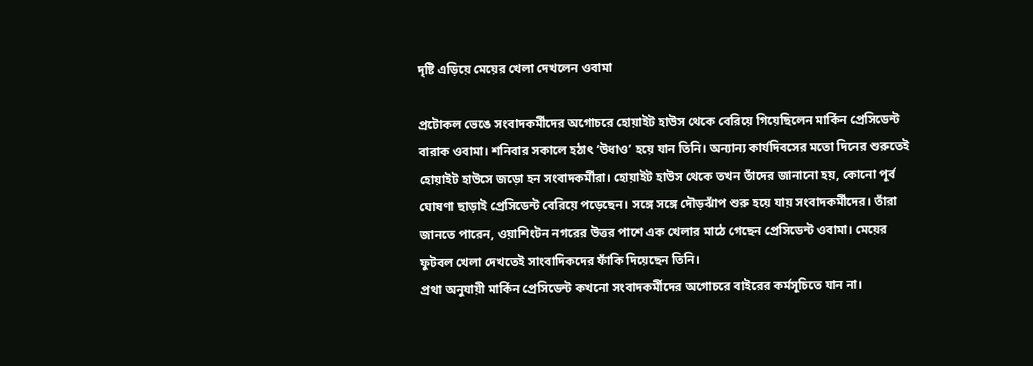দৃষ্টি এড়িয়ে মেয়ের খেলা দেখলেন ওবামা

প্রটোকল ভেঙে সংবাদকর্মীদের অগোচরে হোয়াইট হাউস থেকে বেরিয়ে গিয়েছিলেন মার্কিন প্রেসিডেন্ট বারাক ওবামা। শনিবার সকালে হঠাৎ ‘উধাও’ হয়ে যান তিনি। অন্যান্য কার্যদিবসের মতো দিনের শুরুতেই হোয়াইট হাউসে জড়ো হন সংবাদকর্মীরা। হোয়াইট হাউস থেকে তখন তাঁদের জানানো হয়, কোনো পূর্ব ঘোষণা ছাড়াই প্রেসিডেন্ট বেরিয়ে পড়েছেন। সঙ্গে সঙ্গে দৌড়ঝাঁপ শুরু হয়ে যায় সংবাদকর্মীদের। তাঁরা জানতে পারেন, ওয়াশিংটন নগরের উত্তর পাশে এক খেলার মাঠে গেছেন প্রেসিডেন্ট ওবামা। মেয়ের ফুটবল খেলা দেখতেই সাংবাদিকদের ফাঁকি দিয়েছেন তিনি।
প্রথা অনুযায়ী মার্কিন প্রেসিডেন্ট কখনো সংবাদকর্মীদের অগোচরে বাইরের কর্মসূচিতে যান না।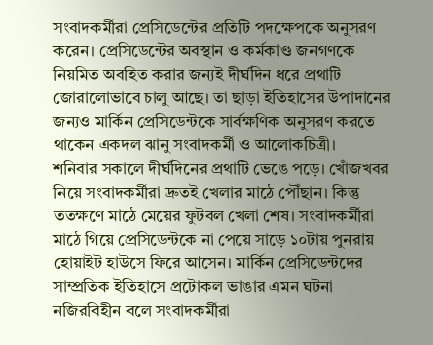সংবাদকর্মীরা প্রেসিডেন্টের প্রতিটি পদক্ষেপকে অনুসরণ করেন। প্রেসিডেন্টের অবস্থান ও কর্মকাণ্ড জনগণকে নিয়মিত অবহিত করার জন্যই দীর্ঘদিন ধরে প্রথাটি জোরালোভাবে চালু আছে। তা ছাড়া ইতিহাসের উপাদানের জন্যও মার্কিন প্রেসিডেন্টকে সার্বক্ষণিক অনুসরণ করতে থাকেন একদল ঝানু সংবাদকর্মী ও আলোকচিত্রী।
শনিবার সকালে দীর্ঘদিনের প্রথাটি ভেঙে পড়ে। খোঁজখবর নিয়ে সংবাদকর্মীরা দ্রুতই খেলার মাঠে পৌঁছান। কিন্তু ততক্ষণে মাঠে মেয়ের ফুটবল খেলা শেষ। সংবাদকর্মীরা মাঠে গিয়ে প্রেসিডেন্টকে না পেয়ে সাড়ে ১০টায় পুনরায় হোয়াইট হাউসে ফিরে আসেন। মার্কিন প্রেসিডেন্টদের সাম্প্রতিক ইতিহাসে প্রটোকল ভাঙার এমন ঘটনা নজিরবিহীন বলে সংবাদকর্মীরা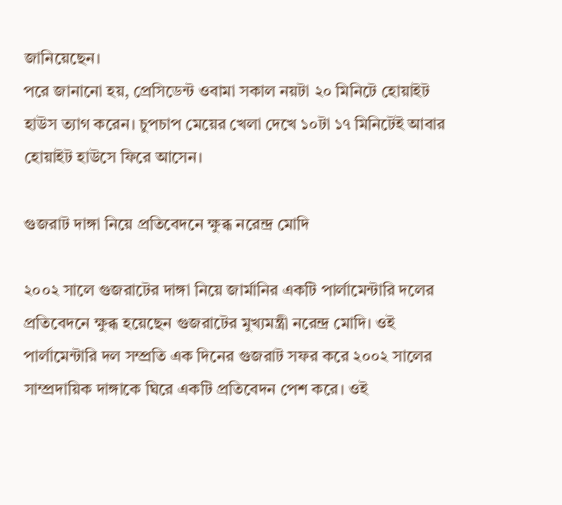জানিয়েছেন।
পরে জানানো হয়, প্রেসিডেন্ট ওবামা সকাল নয়টা ২০ মিনিটে হোয়াইট হাউস ত্যাগ করেন। চুপচাপ মেয়ের খেলা দেখে ১০টা ১৭ মিনিটেই আবার হোয়াইট হাউসে ফিরে আসেন।

গুজরাট দাঙ্গা নিয়ে প্রতিবেদনে ক্ষুব্ধ নরেন্দ্র মোদি

২০০২ সালে গুজরাটের দাঙ্গা নিয়ে জার্মানির একটি পার্লামেন্টারি দলের প্রতিবেদনে ক্ষুব্ধ হয়েছেন গুজরাটের মুখ্যমন্ত্রী নরেন্দ্র মোদি। ওই পার্লামেন্টারি দল সম্প্রতি এক দিনের গুজরাট সফর করে ২০০২ সালের সাম্প্রদায়িক দাঙ্গাকে ঘিরে একটি প্রতিবেদন পেশ করে। ওই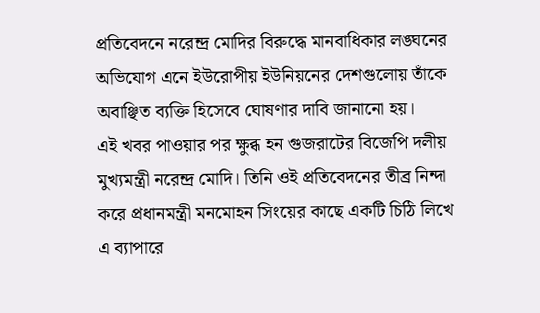প্রতিবেদনে নরেন্দ্র মোদির বিরুদ্ধে মানবাধিকার লঙ্ঘনের অভিযোগ এনে ইউরোপীয় ইউনিয়নের দেশগুলোয় তাঁকে অবাঞ্ছিত ব্যক্তি হিসেবে ঘোষণার দাবি জানানো হয়।
এই খবর পাওয়ার পর ক্ষুব্ধ হন গুজরাটের বিজেপি দলীয় মুখ্যমন্ত্রী নরেন্দ্র মোদি। তিনি ওই প্রতিবেদনের তীব্র নিন্দা করে প্রধানমন্ত্রী মনমোহন সিংয়ের কাছে একটি চিঠি লিখে এ ব্যাপারে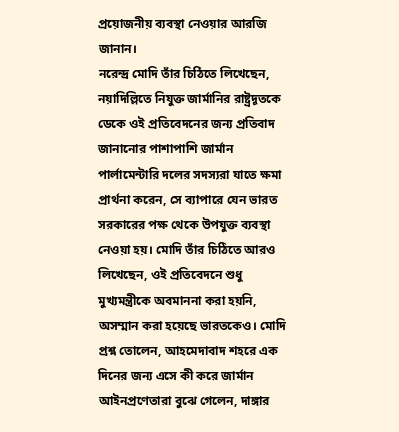প্রয়োজনীয় ব্যবস্থা নেওয়ার আরজি জানান।
নরেন্দ্র মোদি তাঁর চিঠিতে লিখেছেন, নয়াদিল্লিতে নিযুক্ত জার্মানির রাষ্ট্রদূতকে ডেকে ওই প্রতিবেদনের জন্য প্রতিবাদ জানানোর পাশাপাশি জার্মান পার্লামেন্টারি দলের সদস্যরা যাতে ক্ষমা প্রার্থনা করেন, সে ব্যাপারে যেন ভারত সরকারের পক্ষ থেকে উপযুক্ত ব্যবস্থা নেওয়া হয়। মোদি তাঁর চিঠিতে আরও লিখেছেন, ওই প্রতিবেদনে শুধু মুখ্যমন্ত্রীকে অবমাননা করা হয়নি, অসম্মান করা হয়েছে ভারতকেও। মোদি প্রশ্ন তোলেন, আহমেদাবাদ শহরে এক দিনের জন্য এসে কী করে জার্মান আইনপ্রণেতারা বুঝে গেলেন, দাঙ্গার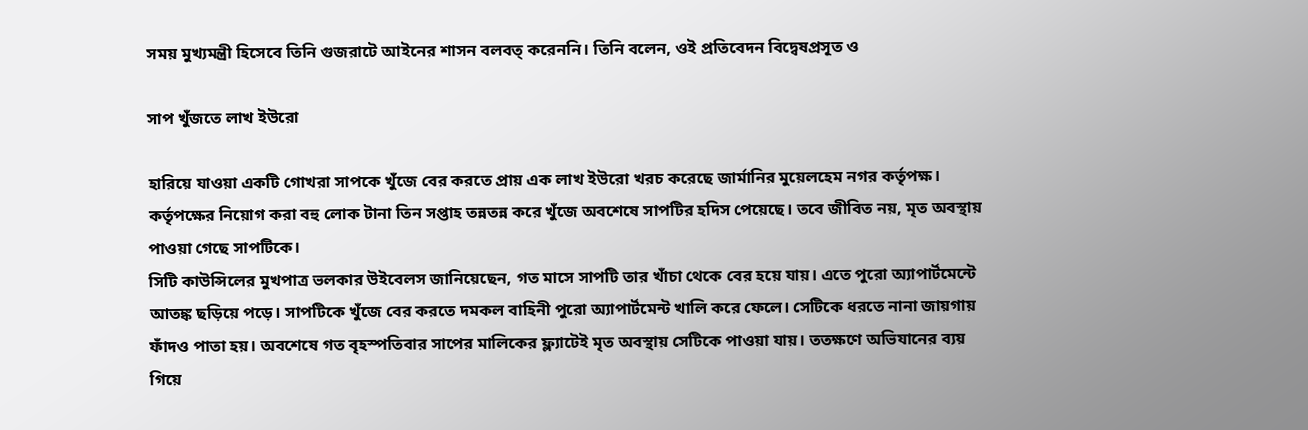সময় মুখ্যমন্ত্রী হিসেবে তিনি গুজরাটে আইনের শাসন বলবত্ করেননি। তিনি বলেন, ওই প্রতিবেদন বিদ্বেষপ্রসূত ও

সাপ খুঁজতে লাখ ইউরো

হারিয়ে যাওয়া একটি গোখরা সাপকে খুঁজে বের করতে প্রায় এক লাখ ইউরো খরচ করেছে জার্মানির মুয়েলহেম নগর কর্তৃপক্ষ। কর্তৃপক্ষের নিয়োগ করা বহু লোক টানা তিন সপ্তাহ তন্নতন্ন করে খুঁজে অবশেষে সাপটির হদিস পেয়েছে। তবে জীবিত নয়, মৃত অবস্থায় পাওয়া গেছে সাপটিকে।
সিটি কাউন্সিলের মুখপাত্র ভলকার উইবেলস জানিয়েছেন, গত মাসে সাপটি তার খাঁচা থেকে বের হয়ে যায়। এতে পুরো অ্যাপার্টমেন্টে আতঙ্ক ছড়িয়ে পড়ে। সাপটিকে খুঁজে বের করতে দমকল বাহিনী পুরো অ্যাপার্টমেন্ট খালি করে ফেলে। সেটিকে ধরতে নানা জায়গায় ফাঁদও পাতা হয়। অবশেষে গত বৃহস্পতিবার সাপের মালিকের ফ্ল্যাটেই মৃত অবস্থায় সেটিকে পাওয়া যায়। ততক্ষণে অভিযানের ব্যয় গিয়ে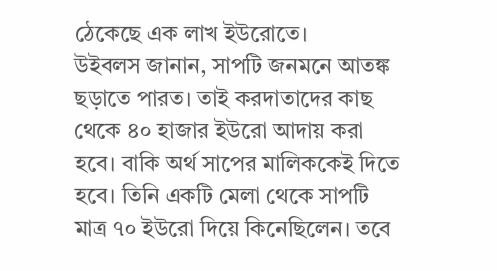ঠেকেছে এক লাখ ইউরোতে।
উইবলস জানান, সাপটি জনমনে আতঙ্ক ছড়াতে পারত। তাই করদাতাদের কাছ থেকে ৪০ হাজার ইউরো আদায় করা হবে। বাকি অর্থ সাপের মালিককেই দিতে হবে। তিনি একটি মেলা থেকে সাপটি মাত্র ৭০ ইউরো দিয়ে কিনেছিলেন। তবে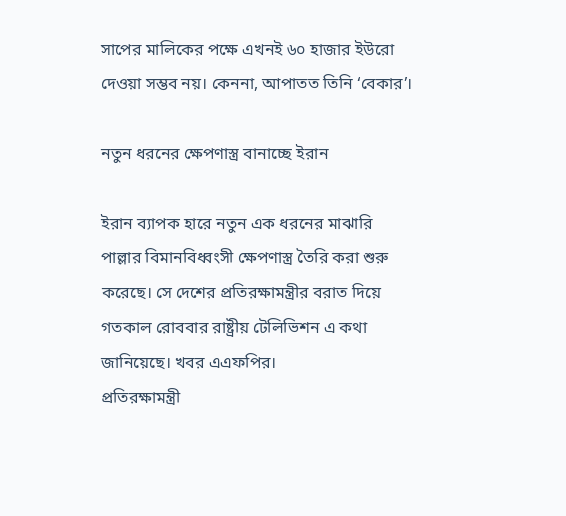সাপের মালিকের পক্ষে এখনই ৬০ হাজার ইউরো দেওয়া সম্ভব নয়। কেননা, আপাতত তিনি ‘বেকার’।

নতুন ধরনের ক্ষেপণাস্ত্র বানাচ্ছে ইরান

ইরান ব্যাপক হারে নতুন এক ধরনের মাঝারি পাল্লার বিমানবিধ্বংসী ক্ষেপণাস্ত্র তৈরি করা শুরু করেছে। সে দেশের প্রতিরক্ষামন্ত্রীর বরাত দিয়ে গতকাল রোববার রাষ্ট্রীয় টেলিভিশন এ কথা জানিয়েছে। খবর এএফপির।
প্রতিরক্ষামন্ত্রী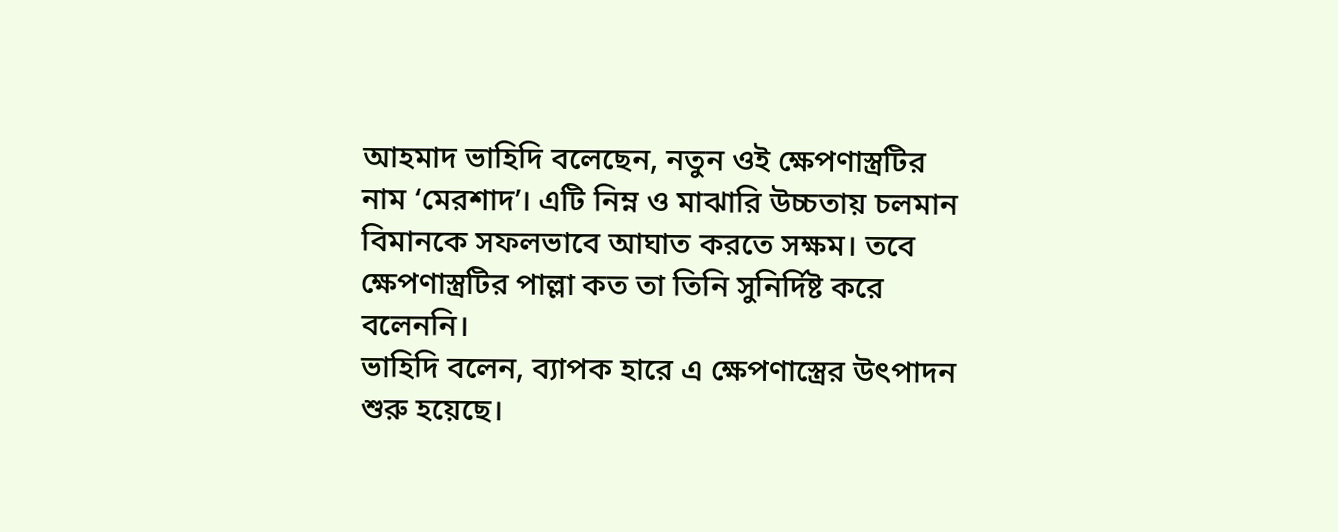আহমাদ ভাহিদি বলেছেন, নতুন ওই ক্ষেপণাস্ত্রটির নাম ‘মেরশাদ’। এটি নিম্ন ও মাঝারি উচ্চতায় চলমান বিমানকে সফলভাবে আঘাত করতে সক্ষম। তবে ক্ষেপণাস্ত্রটির পাল্লা কত তা তিনি সুনির্দিষ্ট করে বলেননি।
ভাহিদি বলেন, ব্যাপক হারে এ ক্ষেপণাস্ত্রের উৎপাদন শুরু হয়েছে।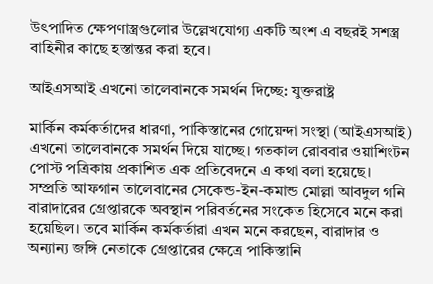উৎপাদিত ক্ষেপণাস্ত্রগুলোর উল্লেখযোগ্য একটি অংশ এ বছরই সশস্ত্র বাহিনীর কাছে হস্তান্তর করা হবে।

আইএসআই এখনো তালেবানকে সমর্থন দিচ্ছে: যুক্তরাষ্ট্র

মার্কিন কর্মকর্তাদের ধারণা, পাকিস্তানের গোয়েন্দা সংস্থা (আইএসআই) এখনো তালেবানকে সমর্থন দিয়ে যাচ্ছে। গতকাল রোববার ওয়াশিংটন পোস্ট পত্রিকায় প্রকাশিত এক প্রতিবেদনে এ কথা বলা হয়েছে।
সম্প্রতি আফগান তালেবানের সেকেন্ড-ইন-কমান্ড মোল্লা আবদুল গনি বারাদারের গ্রেপ্তারকে অবস্থান পরিবর্তনের সংকেত হিসেবে মনে করা হয়েছিল। তবে মার্কিন কর্মকর্তারা এখন মনে করছেন, বারাদার ও অন্যান্য জঙ্গি নেতাকে গ্রেপ্তারের ক্ষেত্রে পাকিস্তানি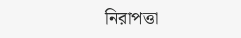নিরাপত্তা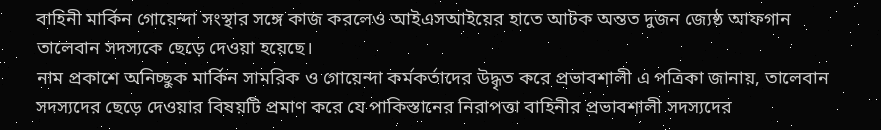বাহিনী মার্কিন গোয়েন্দা সংস্থার সঙ্গে কাজ করলেও আইএসআইয়ের হাতে আটক অন্তত দুজন জ্যেষ্ঠ আফগান তালেবান সদস্যকে ছেড়ে দেওয়া হয়েছে।
নাম প্রকাশে অনিচ্ছুক মার্কিন সামরিক ও গোয়েন্দা কর্মকর্তাদের উদ্ধৃত করে প্রভাবশালী এ পত্রিকা জানায়, তালেবান সদস্যদের ছেড়ে দেওয়ার বিষয়টি প্রমাণ করে যে পাকিস্তানের নিরাপত্তা বাহিনীর প্রভাবশালী সদস্যদের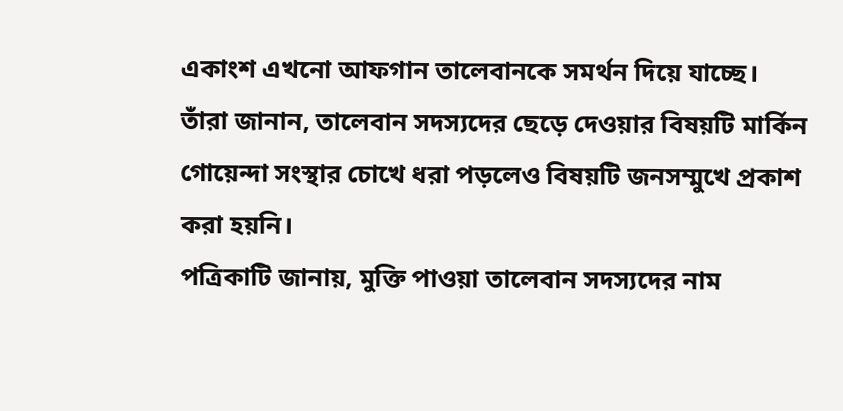একাংশ এখনো আফগান তালেবানকে সমর্থন দিয়ে যাচ্ছে। তাঁরা জানান, তালেবান সদস্যদের ছেড়ে দেওয়ার বিষয়টি মার্কিন গোয়েন্দা সংস্থার চোখে ধরা পড়লেও বিষয়টি জনসম্মুখে প্রকাশ করা হয়নি।
পত্রিকাটি জানায়, মুক্তি পাওয়া তালেবান সদস্যদের নাম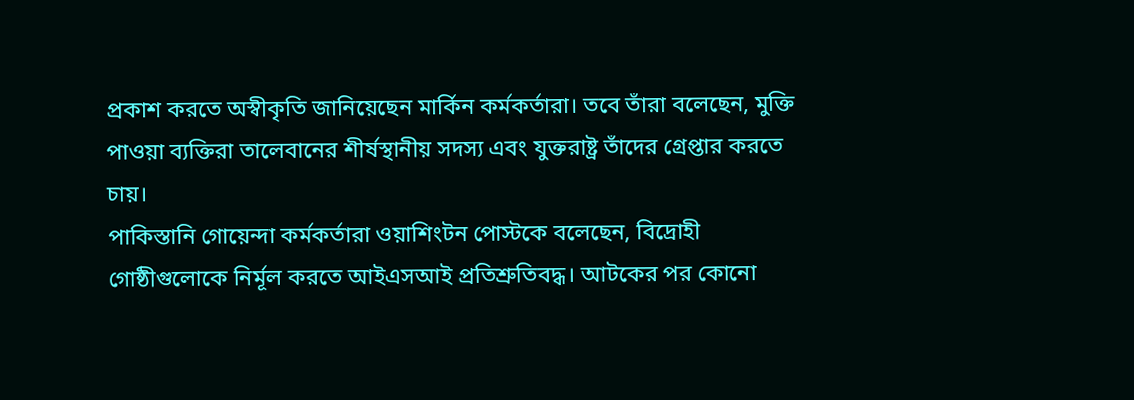প্রকাশ করতে অস্বীকৃতি জানিয়েছেন মার্কিন কর্মকর্তারা। তবে তাঁরা বলেছেন, মুক্তি পাওয়া ব্যক্তিরা তালেবানের শীর্ষস্থানীয় সদস্য এবং যুক্তরাষ্ট্র তাঁদের গ্রেপ্তার করতে চায়।
পাকিস্তানি গোয়েন্দা কর্মকর্তারা ওয়াশিংটন পোস্টকে বলেছেন, বিদ্রোহী গোষ্ঠীগুলোকে নির্মূল করতে আইএসআই প্রতিশ্রুতিবদ্ধ। আটকের পর কোনো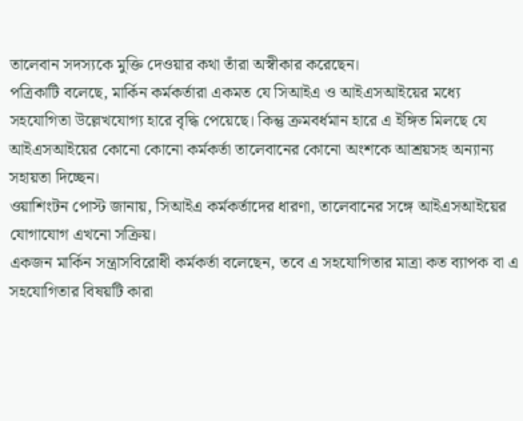তালেবান সদস্যকে মুক্তি দেওয়ার কথা তাঁরা অস্বীকার করেছেন।
পত্রিকাটি বলেছে, মার্কিন কর্মকর্তারা একমত যে সিআইএ ও আইএসআইয়ের মধ্যে সহযোগিতা উল্লেখযোগ্য হারে বৃদ্ধি পেয়েছে। কিন্তু ক্রমবর্ধমান হারে এ ইঙ্গিত মিলছে যে আইএসআইয়ের কোনো কোনো কর্মকর্তা তালেবানের কোনো অংশকে আশ্রয়সহ অন্যান্য সহায়তা দিচ্ছেন।
ওয়াশিংটন পোস্ট জানায়, সিআইএ কর্মকর্তাদের ধারণা, তালেবানের সঙ্গে আইএসআইয়ের যোগাযোগ এখনো সক্রিয়।
একজন মার্কিন সন্ত্রাসবিরোধী কর্মকর্তা বলেছেন, তবে এ সহযোগিতার মাত্রা কত ব্যাপক বা এ সহযোগিতার বিষয়টি কারা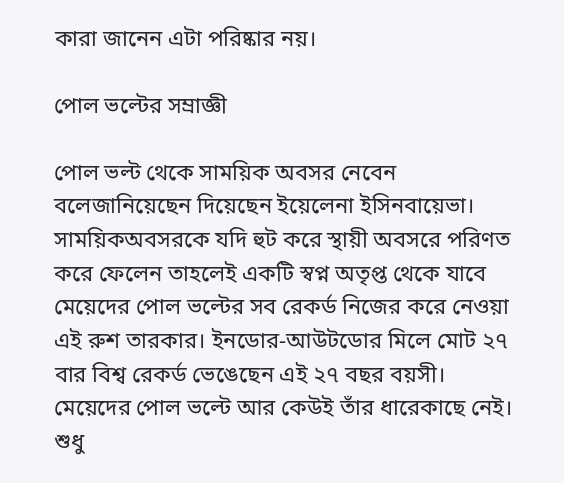কারা জানেন এটা পরিষ্কার নয়।

পোল ভল্টের সম্রাজ্ঞী

পোল ভল্ট থেকে সাময়িক অবসর নেবেন বলেজানিয়েছেন দিয়েছেন ইয়েলেনা ইসিনবায়েভা। সাময়িকঅবসরকে যদি হুট করে স্থায়ী অবসরে পরিণত করে ফেলেন তাহলেই একটি স্বপ্ন অতৃপ্ত থেকে যাবে মেয়েদের পোল ভল্টের সব রেকর্ড নিজের করে নেওয়া এই রুশ তারকার। ইনডোর-আউটডোর মিলে মোট ২৭ বার বিশ্ব রেকর্ড ভেঙেছেন এই ২৭ বছর বয়সী। মেয়েদের পোল ভল্টে আর কেউই তাঁর ধারেকাছে নেই। শুধু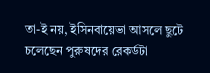তা-ই নয়, ইসিনবায়েভা আসলে ছুটে চলেছেন পুরুষদের রেকর্ডটা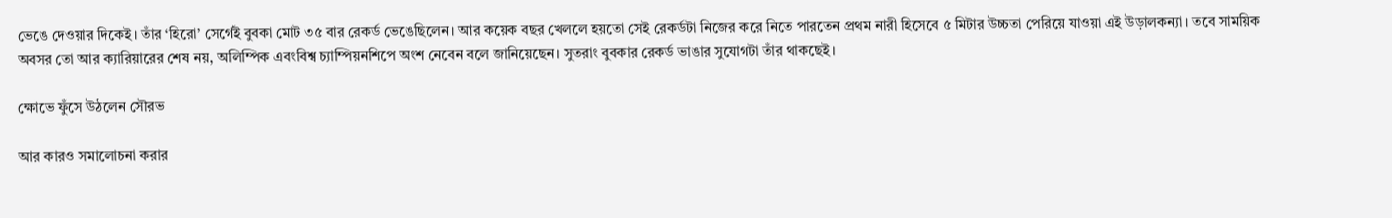ভেঙে দেওয়ার দিকেই। তাঁর ‘হিরো’ সের্গেই বুবকা মোট ৩৫ বার রেকর্ড ভেঙেছিলেন। আর কয়েক বছর খেললে হয়তো সেই রেকর্ডটা নিজের করে নিতে পারতেন প্রথম নারী হিসেবে ৫ মিটার উচ্চতা পেরিয়ে যাওয়া এই উড়ালকন্যা। তবে সাময়িক অবসর তো আর ক্যারিয়ারের শেষ নয়, অলিম্পিক এবংবিশ্ব চ্যাম্পিয়নশিপে অংশ নেবেন বলে জানিয়েছেন। সুতরাং বুবকার রেকর্ড ভাঙার সুযোগটা তাঁর থাকছেই।

ক্ষোভে ফুঁসে উঠলেন সৌরভ

আর কারও সমালোচনা করার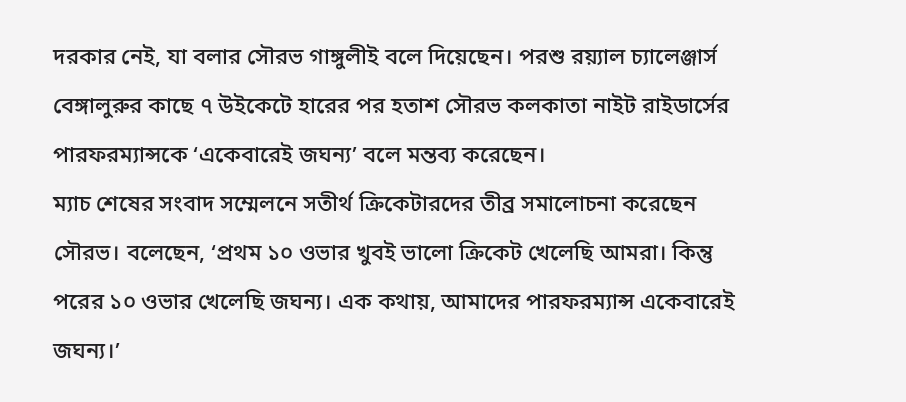দরকার নেই, যা বলার সৌরভ গাঙ্গুলীই বলে দিয়েছেন। পরশু রয়্যাল চ্যালেঞ্জার্স বেঙ্গালুরুর কাছে ৭ উইকেটে হারের পর হতাশ সৌরভ কলকাতা নাইট রাইডার্সের পারফরম্যান্সকে ‘একেবারেই জঘন্য’ বলে মন্তব্য করেছেন।
ম্যাচ শেষের সংবাদ সম্মেলনে সতীর্থ ক্রিকেটারদের তীব্র সমালোচনা করেছেন সৌরভ। বলেছেন, ‘প্রথম ১০ ওভার খুবই ভালো ক্রিকেট খেলেছি আমরা। কিন্তু পরের ১০ ওভার খেলেছি জঘন্য। এক কথায়, আমাদের পারফরম্যান্স একেবারেই জঘন্য।’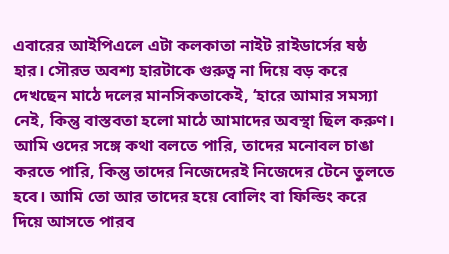এবারের আইপিএলে এটা কলকাতা নাইট রাইডার্সের ষষ্ঠ হার। সৌরভ অবশ্য হারটাকে গুরুত্ব না দিয়ে বড় করে দেখছেন মাঠে দলের মানসিকতাকেই, ‘হারে আমার সমস্যা নেই, কিন্তু বাস্তবতা হলো মাঠে আমাদের অবস্থা ছিল করুণ। আমি ওদের সঙ্গে কথা বলতে পারি, তাদের মনোবল চাঙা করতে পারি, কিন্তু তাদের নিজেদেরই নিজেদের টেনে তুলতে হবে। আমি তো আর তাদের হয়ে বোলিং বা ফিল্ডিং করে দিয়ে আসতে পারব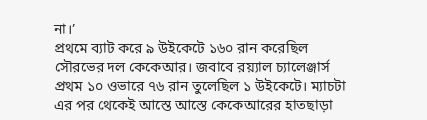না।’
প্রথমে ব্যাট করে ৯ উইকেটে ১৬০ রান করেছিল সৌরভের দল কেকেআর। জবাবে রয়্যাল চ্যালেঞ্জার্স প্রথম ১০ ওভারে ৭৬ রান তুলেছিল ১ উইকেটে। ম্যাচটা এর পর থেকেই আস্তে আস্তে কেকেআরের হাতছাড়া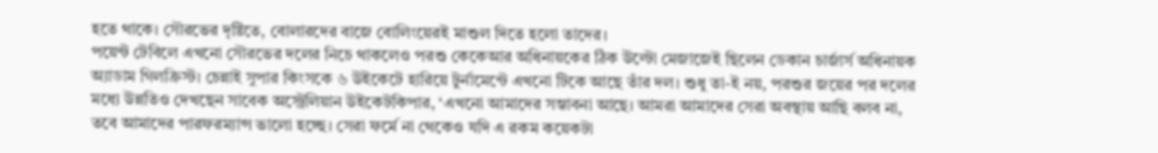হতে থাকে। সৌরভের দৃষ্টিতে, বোলারদের বাজে বোলিংয়েরই মাশুল দিতে হলো তাদের।
পয়েন্ট টেবিলে এখনো সৌরভের দলের নিচে থাকলেও পরশু কেকেআর অধিনায়কের ঠিক উল্টো মেজাজেই ছিলেন ডেকান চার্জার্স অধিনায়ক অ্যাডাম গিলক্রিস্ট। চেন্নাই সুপার কিংসকে ৬ উইকেটে হারিয়ে টুর্নামেন্টে এখনো টিকে আছে তাঁর দল। শুধু তা-ই নয়, পরশুর জয়ের পর দলের মধ্যে উন্নতিও দেখছেন সাবেক অস্ট্রেলিয়ান উইকেটকিপার, ‘এখনো আমাদের সম্ভাবনা আছে। আমরা আমাদের সেরা অবস্থায় আছি বলব না, তবে আমাদের পারফরম্যান্স ভালো হচ্ছে। সেরা ফর্মে না থেকেও যদি এ রকম কয়েকটা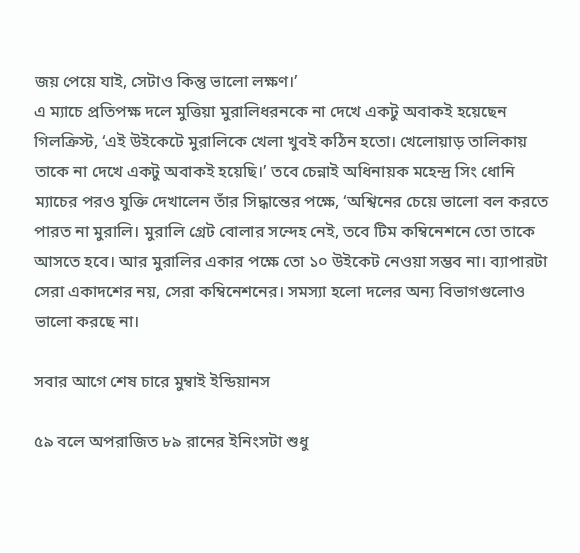জয় পেয়ে যাই, সেটাও কিন্তু ভালো লক্ষণ।’
এ ম্যাচে প্রতিপক্ষ দলে মুত্তিয়া মুরালিধরনকে না দেখে একটু অবাকই হয়েছেন গিলক্রিস্ট, ‘এই উইকেটে মুরালিকে খেলা খুবই কঠিন হতো। খেলোয়াড় তালিকায় তাকে না দেখে একটু অবাকই হয়েছি।’ তবে চেন্নাই অধিনায়ক মহেন্দ্র সিং ধোনি ম্যাচের পরও যুক্তি দেখালেন তাঁর সিদ্ধান্তের পক্ষে, ‘অশ্বিনের চেয়ে ভালো বল করতে পারত না মুরালি। মুরালি গ্রেট বোলার সন্দেহ নেই, তবে টিম কম্বিনেশনে তো তাকে আসতে হবে। আর মুরালির একার পক্ষে তো ১০ উইকেট নেওয়া সম্ভব না। ব্যাপারটা সেরা একাদশের নয়, সেরা কম্বিনেশনের। সমস্যা হলো দলের অন্য বিভাগগুলোও ভালো করছে না।

সবার আগে শেষ চারে মুম্বাই ইন্ডিয়ানস

৫৯ বলে অপরাজিত ৮৯ রানের ইনিংসটা শুধু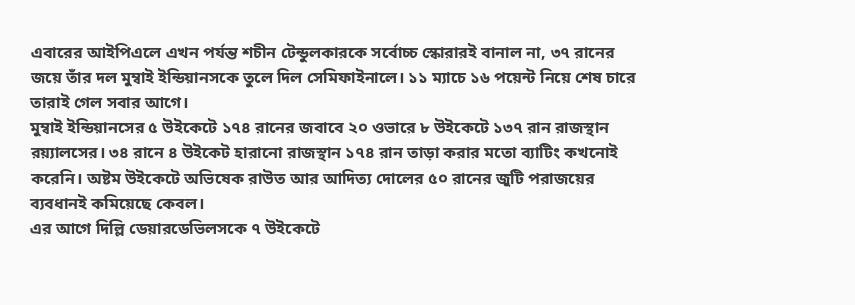এবারের আইপিএলে এখন পর্যন্ত শচীন টেন্ডুলকারকে সর্বোচ্চ স্কোরারই বানাল না, ৩৭ রানের জয়ে তাঁর দল মুম্বাই ইন্ডিয়ানসকে তুলে দিল সেমিফাইনালে। ১১ ম্যাচে ১৬ পয়েন্ট নিয়ে শেষ চারে তারাই গেল সবার আগে।
মুম্বাই ইন্ডিয়ানসের ৫ উইকেটে ১৭৪ রানের জবাবে ২০ ওভারে ৮ উইকেটে ১৩৭ রান রাজস্থান রয়্যালসের। ৩৪ রানে ৪ উইকেট হারানো রাজস্থান ১৭৪ রান তাড়া করার মতো ব্যাটিং কখনোই করেনি। অষ্টম উইকেটে অভিষেক রাউত আর আদিত্য দোলের ৫০ রানের জুটি পরাজয়ের ব্যবধানই কমিয়েছে কেবল।
এর আগে দিল্লি ডেয়ারডেভিলসকে ৭ উইকেটে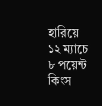হারিয়ে ১২ ম্যাচে ৮ পয়েন্ট কিংস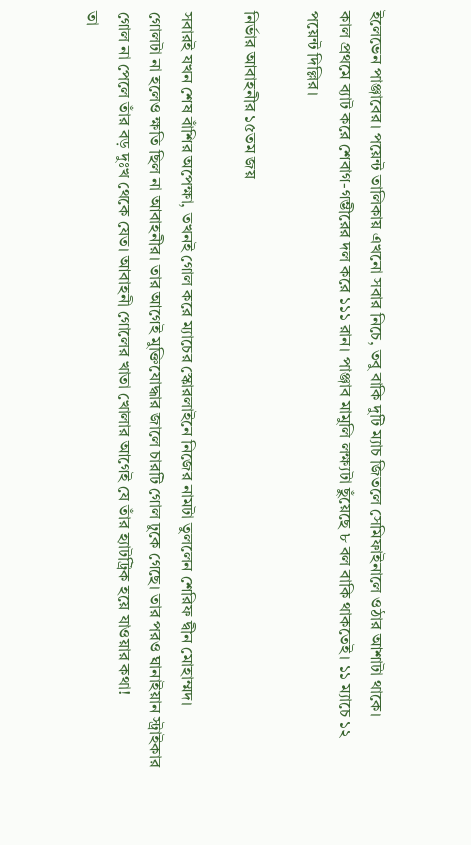ইলেভেন পাঞ্জাবের। পয়েন্ট তালিকায় এখনো সবার নিচে, তবু বাকি দুটি ম্যাচ জিতলে সেমিফাইনালে ওঠার আশাটা থাকে।
কাল প্রথমে ব্যাট করে শেবাগ-গম্ভীরের দল করে ১১১ রান। পাঞ্জাব মামুলি লক্ষ্যটা ছুঁয়েছে ৮ বল বাকি থাকতেই। ১১ ম্যাচে ১২ পয়েন্ট দিল্লির।

নির্ভার আবাহনীর ১৫তম জয়

সবারই যখন শেষ বাঁশির অপেক্ষা, তখনই গোল করে ম্যাচের স্কোরলাইনে নিজের নামটা তুললেন শেরিফ দ্বীন মোহাম্মদ।
গোলটা না হলেও ক্ষতি ছিল না আবাহনীর। তার আগেই মুক্তিযোদ্ধার জালে চারটি গোল ঢুকে গেছে। তার পরও ঘানাইয়ান স্ট্রাইকার গোল না পেলে তাঁর বড় দুঃখ থেকে যেত। আবাহনী গোলের খাতা খোলার আগেই যে তাঁর হ্যাটট্রিক হয়ে যাওয়ার কথা!
তা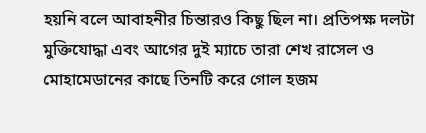হয়নি বলে আবাহনীর চিন্তারও কিছু ছিল না। প্রতিপক্ষ দলটা মুক্তিযোদ্ধা এবং আগের দুই ম্যাচে তারা শেখ রাসেল ও মোহামেডানের কাছে তিনটি করে গোল হজম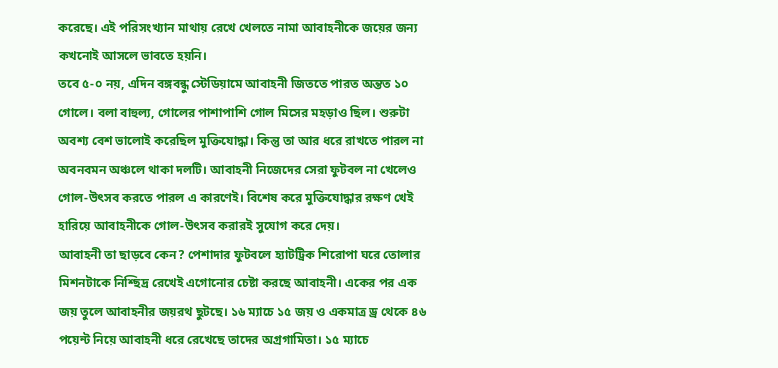করেছে। এই পরিসংখ্যান মাথায় রেখে খেলতে নামা আবাহনীকে জয়ের জন্য কখনোই আসলে ভাবতে হয়নি।
তবে ৫-০ নয়, এদিন বঙ্গবন্ধু স্টেডিয়ামে আবাহনী জিততে পারত অন্তত ১০ গোলে। বলা বাহুল্য, গোলের পাশাপাশি গোল মিসের মহড়াও ছিল। শুরুটা অবশ্য বেশ ভালোই করেছিল মুক্তিযোদ্ধা। কিন্তু তা আর ধরে রাখতে পারল না অবনবমন অঞ্চলে থাকা দলটি। আবাহনী নিজেদের সেরা ফুটবল না খেলেও গোল-উৎসব করতে পারল এ কারণেই। বিশেষ করে মুক্তিযোদ্ধার রক্ষণ খেই হারিয়ে আবাহনীকে গোল-উৎসব করারই সুযোগ করে দেয়।
আবাহনী তা ছাড়বে কেন? পেশাদার ফুটবলে হ্যাটট্রিক শিরোপা ঘরে তোলার মিশনটাকে নিশ্ছিদ্র রেখেই এগোনোর চেষ্টা করছে আবাহনী। একের পর এক জয় তুলে আবাহনীর জয়রথ ছুটছে। ১৬ ম্যাচে ১৫ জয় ও একমাত্র ড্র থেকে ৪৬ পয়েন্ট নিয়ে আবাহনী ধরে রেখেছে তাদের অগ্রগামিতা। ১৫ ম্যাচে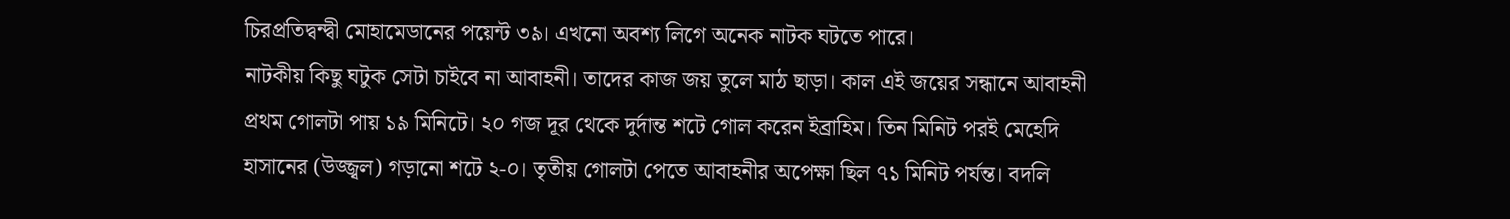চিরপ্রতিদ্বন্দ্বী মোহামেডানের পয়েন্ট ৩৯। এখনো অবশ্য লিগে অনেক নাটক ঘটতে পারে।
নাটকীয় কিছু ঘটুক সেটা চাইবে না আবাহনী। তাদের কাজ জয় তুলে মাঠ ছাড়া। কাল এই জয়ের সন্ধানে আবাহনী প্রথম গোলটা পায় ১৯ মিনিটে। ২০ গজ দূর থেকে দুর্দান্ত শটে গোল করেন ইব্রাহিম। তিন মিনিট পরই মেহেদি হাসানের (উজ্জ্বল) গড়ানো শটে ২-০। তৃতীয় গোলটা পেতে আবাহনীর অপেক্ষা ছিল ৭১ মিনিট পর্যন্ত। বদলি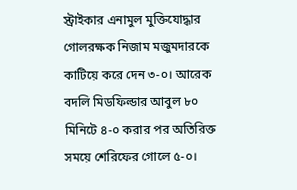স্ট্রাইকার এনামুল মুক্তিযোদ্ধার গোলরক্ষক নিজাম মজুমদারকে কাটিয়ে করে দেন ৩-০। আরেক বদলি মিডফিল্ডার আবুল ৮০ মিনিটে ৪-০ করার পর অতিরিক্ত সময়ে শেরিফের গোলে ৫-০।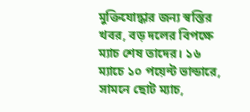মুক্তিযোদ্ধার জন্য স্বস্তির খবর, বড় দলের বিপক্ষে ম্যাচ শেষ তাদের। ১৬ ম্যাচে ১০ পয়েন্ট ভান্ডারে, সামনে ছোট ম্যাচ,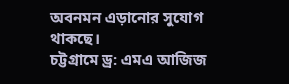অবনমন এড়ানোর সুযোগ থাকছে।
চট্টগ্রামে ড্র: এমএ আজিজ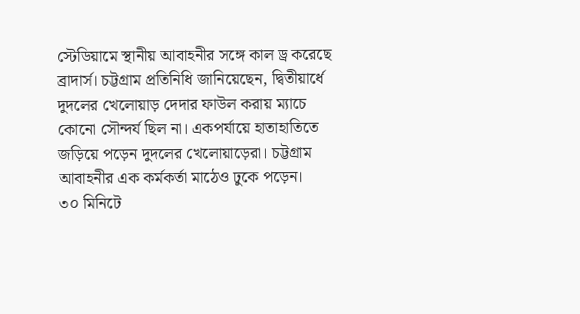স্টেডিয়ামে স্থানীয় আবাহনীর সঙ্গে কাল ড্র করেছে ব্রাদার্স। চট্টগ্রাম প্রতিনিধি জানিয়েছেন, দ্বিতীয়ার্ধে দুদলের খেলোয়াড় দেদার ফাউল করায় ম্যাচে কোনো সৌন্দর্য ছিল না। একপর্যায়ে হাতাহাতিতে জড়িয়ে পড়েন দুদলের খেলোয়াড়েরা। চট্টগ্রাম আবাহনীর এক কর্মকর্তা মাঠেও ঢুকে পড়েন।
৩০ মিনিটে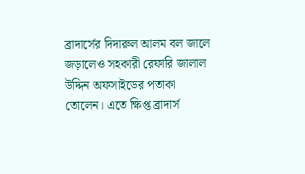ব্রাদার্সের দিদারুল আলম বল জালে জড়ালেও সহকারী রেফারি জালাল উদ্দিন অফসাইডের পতাকা তোলেন। এতে ক্ষিপ্ত ব্রাদার্স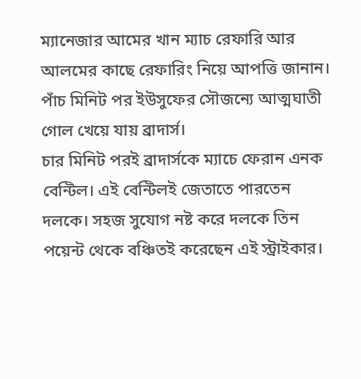ম্যানেজার আমের খান ম্যাচ রেফারি আর আলমের কাছে রেফারিং নিয়ে আপত্তি জানান। পাঁচ মিনিট পর ইউসুফের সৌজন্যে আত্মঘাতী গোল খেয়ে যায় ব্রাদার্স।
চার মিনিট পরই ব্রাদার্সকে ম্যাচে ফেরান এনক বেন্টিল। এই বেন্টিলই জেতাতে পারতেন দলকে। সহজ সুযোগ নষ্ট করে দলকে তিন পয়েন্ট থেকে বঞ্চিতই করেছেন এই স্ট্রাইকার।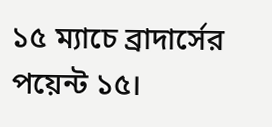১৫ ম্যাচে ব্রাদার্সের পয়েন্ট ১৫।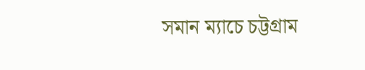সমান ম্যাচে চট্টগ্রাম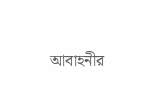আবাহনীর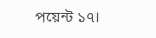পয়েন্ট ১৭।